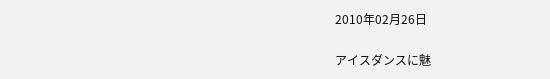2010年02月26日

アイスダンスに魅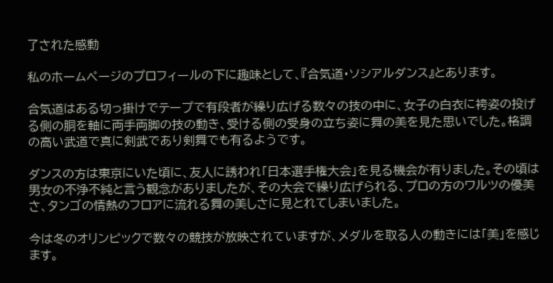了された感動

私のホームページのプロフィールの下に趣味として、『合気道・ソシアルダンス』とあります。

合気道はある切っ掛けでテープで有段者が繰り広げる数々の技の中に、女子の白衣に袴姿の投げる側の胴を軸に両手両脚の技の動き、受ける側の受身の立ち姿に舞の美を見た思いでした。格調の高い武道で真に剣武であり剣舞でも有るようです。

ダンスの方は東京にいた頃に、友人に誘われ「日本選手権大会」を見る機会が有りました。その頃は男女の不浄不純と言う観念がありましたが、その大会で繰り広げられる、プロの方のワルツの優美さ、タンゴの情熱のフロアに流れる舞の美しさに見とれてしまいました。

今は冬のオリンピックで数々の競技が放映されていますが、メダルを取る人の動きには「美」を感じます。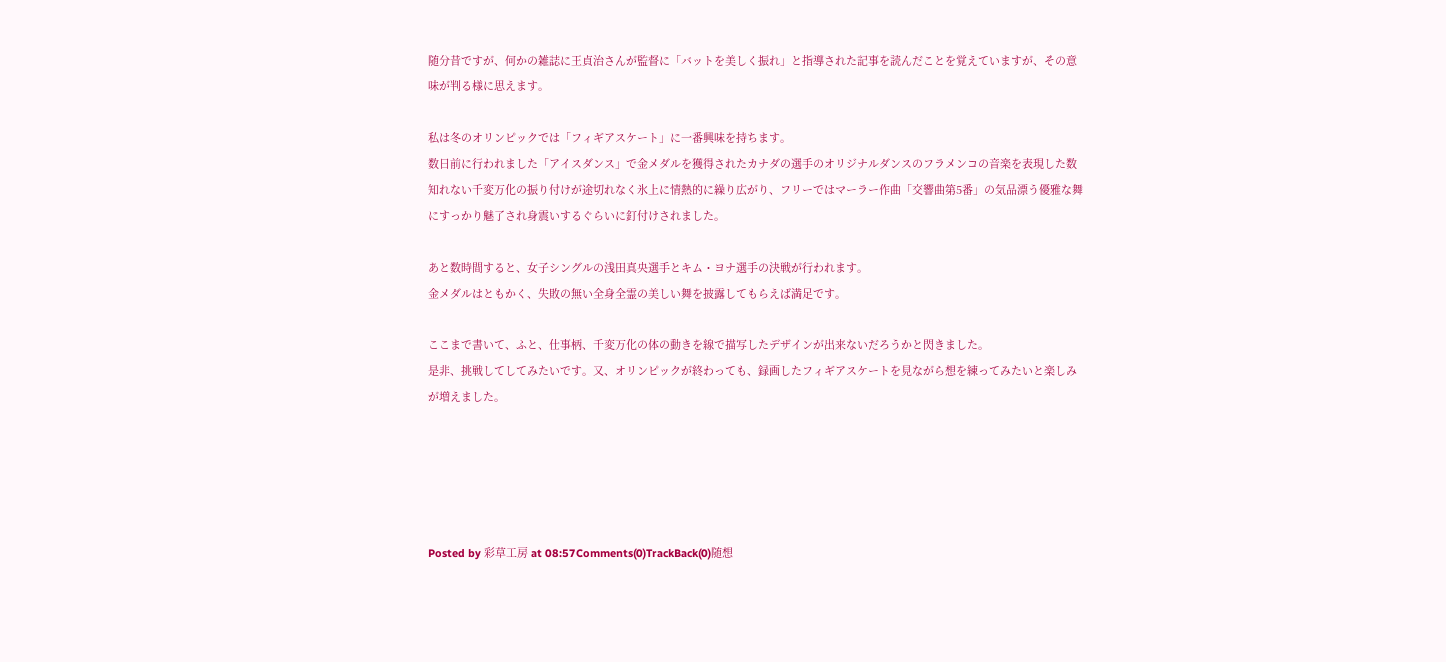随分昔ですが、何かの雑誌に王貞治さんが監督に「バットを美しく振れ」と指導された記事を読んだことを覚えていますが、その意味が判る様に思えます。

私は冬のオリンピックでは「フィギアスケート」に一番興味を持ちます。
数日前に行われました「アイスダンス」で金メダルを獲得されたカナダの選手のオリジナルダンスのフラメンコの音楽を表現した数知れない千変万化の振り付けが途切れなく氷上に情熱的に繰り広がり、フリーではマーラー作曲「交響曲第5番」の気品漂う優雅な舞にすっかり魅了され身震いするぐらいに釘付けされました。

あと数時間すると、女子シングルの浅田真央選手とキム・ヨナ選手の決戦が行われます。
金メダルはともかく、失敗の無い全身全霊の美しい舞を披露してもらえば満足です。

ここまで書いて、ふと、仕事柄、千変万化の体の動きを線で描写したデザインが出来ないだろうかと閃きました。
是非、挑戦してしてみたいです。又、オリンピックが終わっても、録画したフィギアスケートを見ながら想を練ってみたいと楽しみが増えました。





Posted by 彩草工房 at 08:57Comments(0)TrackBack(0)随想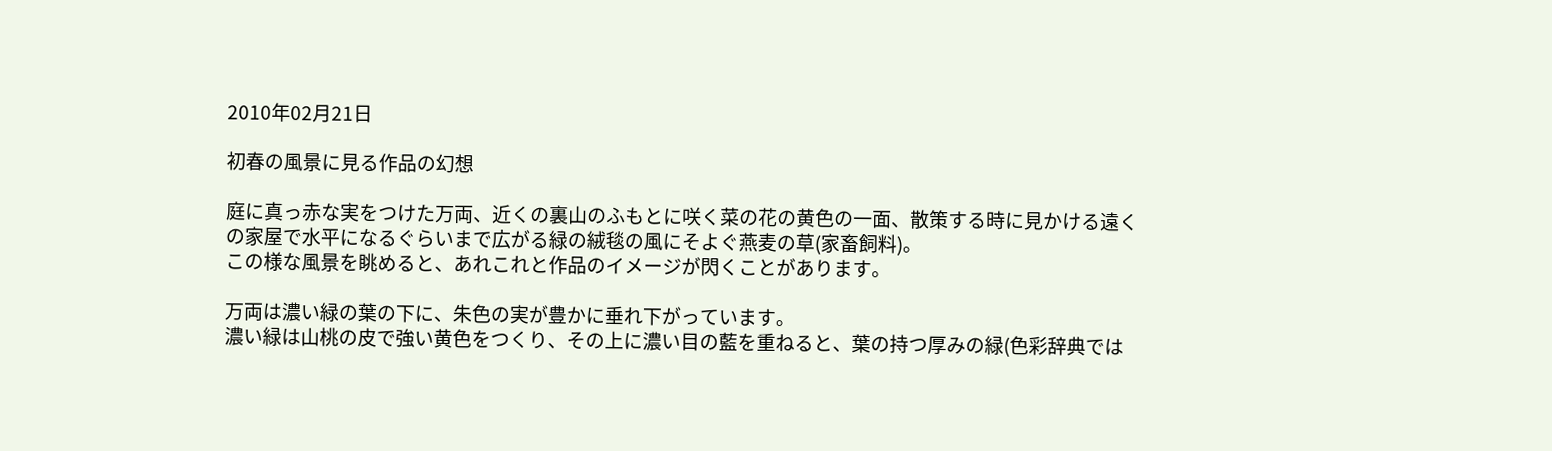2010年02月21日

初春の風景に見る作品の幻想

庭に真っ赤な実をつけた万両、近くの裏山のふもとに咲く菜の花の黄色の一面、散策する時に見かける遠くの家屋で水平になるぐらいまで広がる緑の絨毯の風にそよぐ燕麦の草(家畜飼料)。
この様な風景を眺めると、あれこれと作品のイメージが閃くことがあります。

万両は濃い緑の葉の下に、朱色の実が豊かに垂れ下がっています。
濃い緑は山桃の皮で強い黄色をつくり、その上に濃い目の藍を重ねると、葉の持つ厚みの緑(色彩辞典では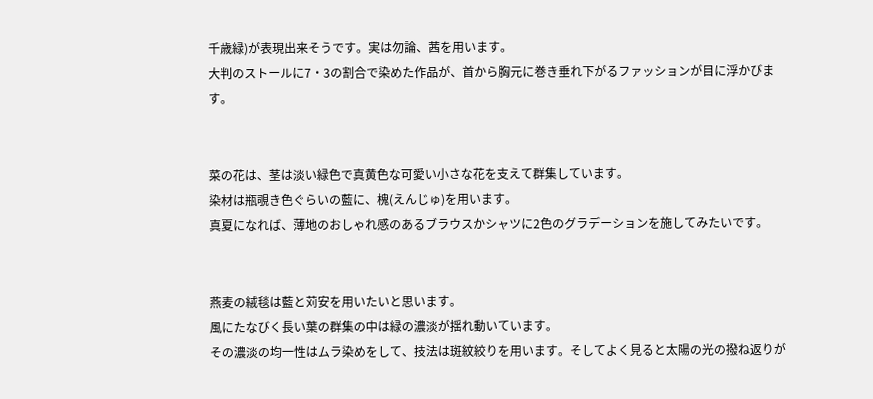千歳緑)が表現出来そうです。実は勿論、茜を用います。
大判のストールに7・3の割合で染めた作品が、首から胸元に巻き垂れ下がるファッションが目に浮かびます。


菜の花は、茎は淡い緑色で真黄色な可愛い小さな花を支えて群集しています。
染材は瓶覗き色ぐらいの藍に、槐(えんじゅ)を用います。
真夏になれば、薄地のおしゃれ感のあるブラウスかシャツに2色のグラデーションを施してみたいです。


燕麦の絨毯は藍と苅安を用いたいと思います。
風にたなびく長い葉の群集の中は緑の濃淡が揺れ動いています。
その濃淡の均一性はムラ染めをして、技法は斑紋絞りを用います。そしてよく見ると太陽の光の撥ね返りが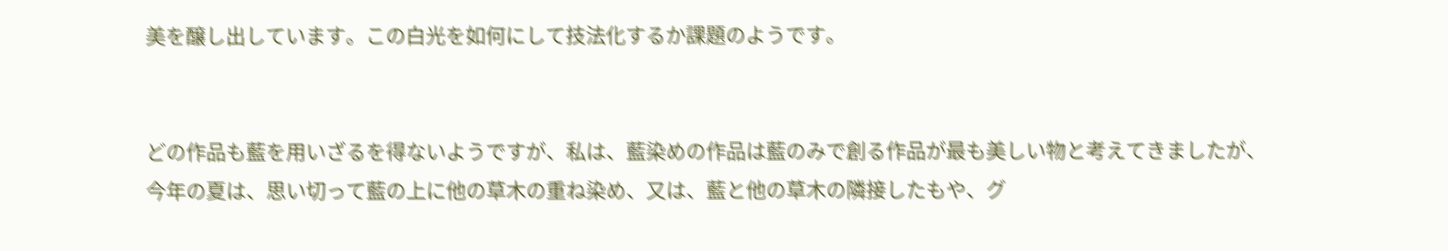美を醸し出しています。この白光を如何にして技法化するか課題のようです。


どの作品も藍を用いざるを得ないようですが、私は、藍染めの作品は藍のみで創る作品が最も美しい物と考えてきましたが、
今年の夏は、思い切って藍の上に他の草木の重ね染め、又は、藍と他の草木の隣接したもや、グ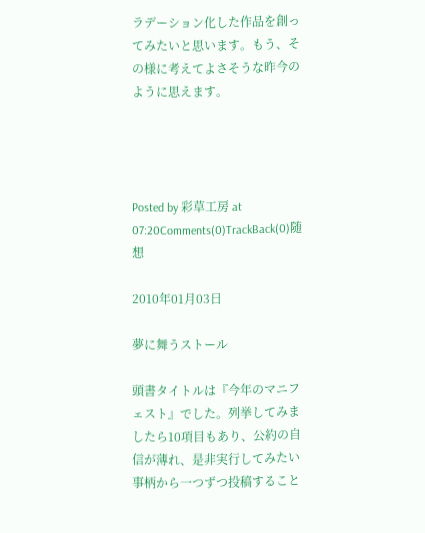ラデーション化した作品を創ってみたいと思います。もう、その様に考えてよさそうな昨今のように思えます。




Posted by 彩草工房 at 07:20Comments(0)TrackBack(0)随想

2010年01月03日

夢に舞うストール

頭書タイトルは『今年のマニフェスト』でした。列挙してみましたら10項目もあり、公約の自信が薄れ、是非実行してみたい事柄から一つずつ投稿すること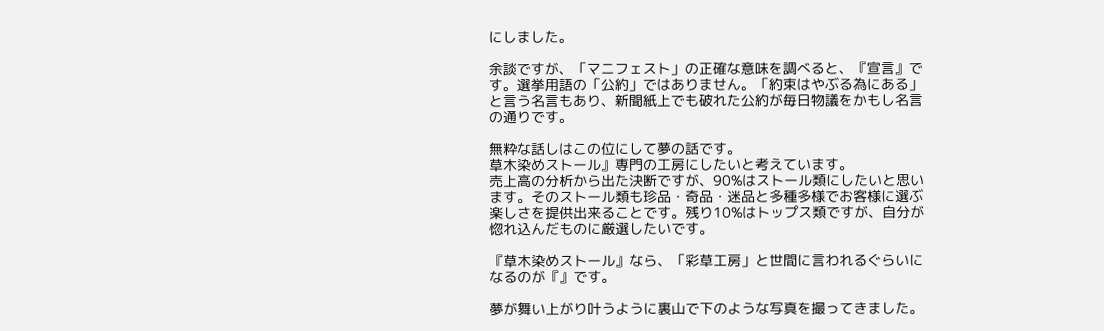にしました。

余談ですが、「マニフェスト」の正確な意味を調べると、『宣言』です。選挙用語の「公約」ではありません。「約束はやぶる為にある」と言う名言もあり、新聞紙上でも破れた公約が毎日物議をかもし名言の通りです。

無粋な話しはこの位にして夢の話です。
草木染めストール』専門の工房にしたいと考えています。
売上高の分析から出た決断ですが、90%はストール類にしたいと思います。そのストール類も珍品・奇品・迷品と多種多様でお客様に選ぶ楽しさを提供出来ることです。残り10%はトップス類ですが、自分が惚れ込んだものに厳選したいです。

『草木染めストール』なら、「彩草工房」と世間に言われるぐらいになるのが『』です。

夢が舞い上がり叶うように裏山で下のような写真を撮ってきました。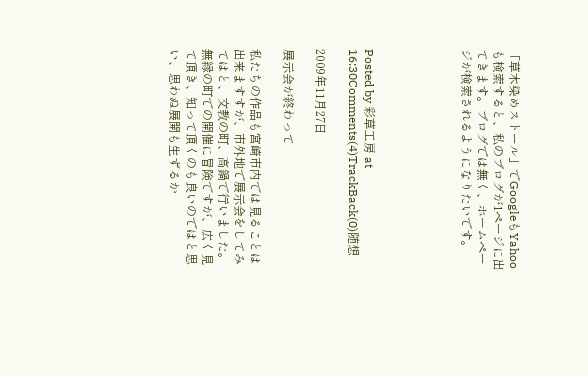「草木染めストール」でGoogleもYahooも検索すると、私のブログが1ページに出てきます。ブログでは無く、ホームページが検索されるようになりたいです。





Posted by 彩草工房 at 16:30Comments(4)TrackBack(0)随想

2009年11月27日

展示会が終わって

私たちの作品も宮崎市内では見ることは出来ますすが、市外地で展示会をしてみてはと、文教の町、高鍋で行いました。
無縁の町での開催に冒険ですが、広く見て頂き、知って頂くのも良いのではと思い、思わぬ展開も生ずるか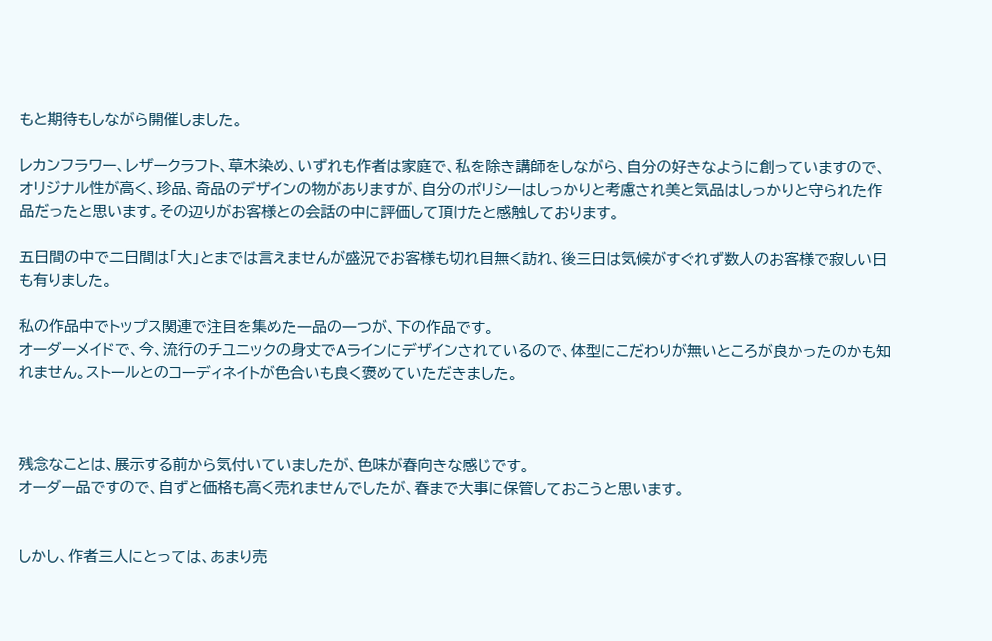もと期待もしながら開催しました。

レカンフラワー、レザークラフト、草木染め、いずれも作者は家庭で、私を除き講師をしながら、自分の好きなように創っていますので、オリジナル性が高く、珍品、奇品のデザインの物がありますが、自分のポリシーはしっかりと考慮され美と気品はしっかりと守られた作品だったと思います。その辺りがお客様との会話の中に評価して頂けたと感触しております。

五日間の中で二日間は「大」とまでは言えませんが盛況でお客様も切れ目無く訪れ、後三日は気候がすぐれず数人のお客様で寂しい日も有りました。

私の作品中でトップス関連で注目を集めた一品の一つが、下の作品です。
オーダーメイドで、今、流行のチユニックの身丈でAラインにデザインされているので、体型にこだわりが無いところが良かったのかも知れません。ストールとのコーディネイトが色合いも良く褒めていただきました。



残念なことは、展示する前から気付いていましたが、色味が春向きな感じです。
オーダー品ですので、自ずと価格も高く売れませんでしたが、春まで大事に保管しておこうと思います。


しかし、作者三人にとっては、あまり売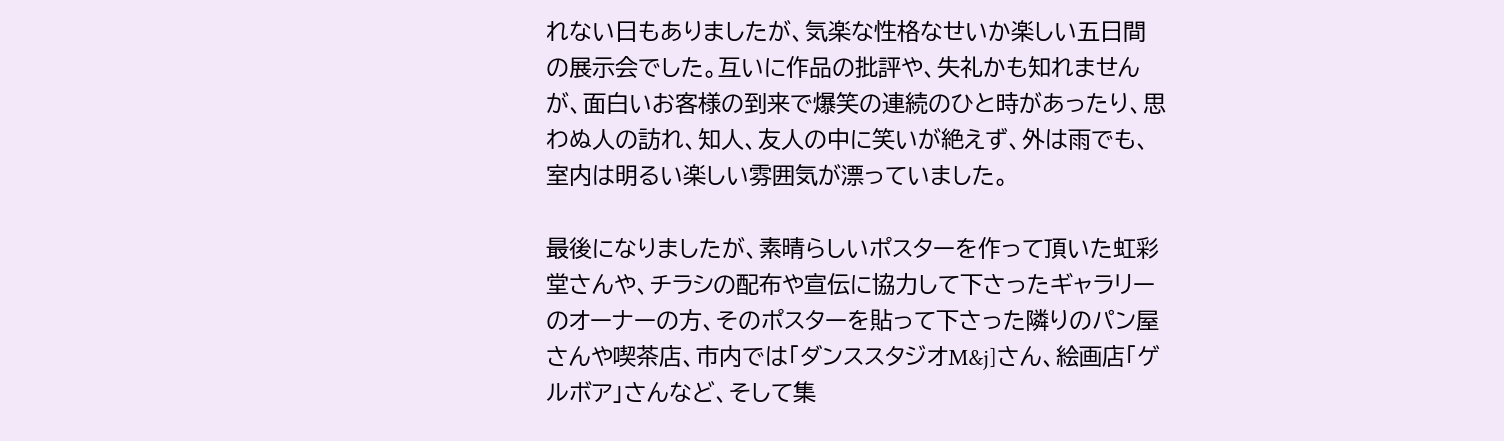れない日もありましたが、気楽な性格なせいか楽しい五日間の展示会でした。互いに作品の批評や、失礼かも知れませんが、面白いお客様の到来で爆笑の連続のひと時があったり、思わぬ人の訪れ、知人、友人の中に笑いが絶えず、外は雨でも、室内は明るい楽しい雰囲気が漂っていました。

最後になりましたが、素晴らしいポスターを作って頂いた虹彩堂さんや、チラシの配布や宣伝に協力して下さったギャラリーのオーナーの方、そのポスターを貼って下さった隣りのパン屋さんや喫茶店、市内では「ダンススタジオM&j]さん、絵画店「ゲルボア」さんなど、そして集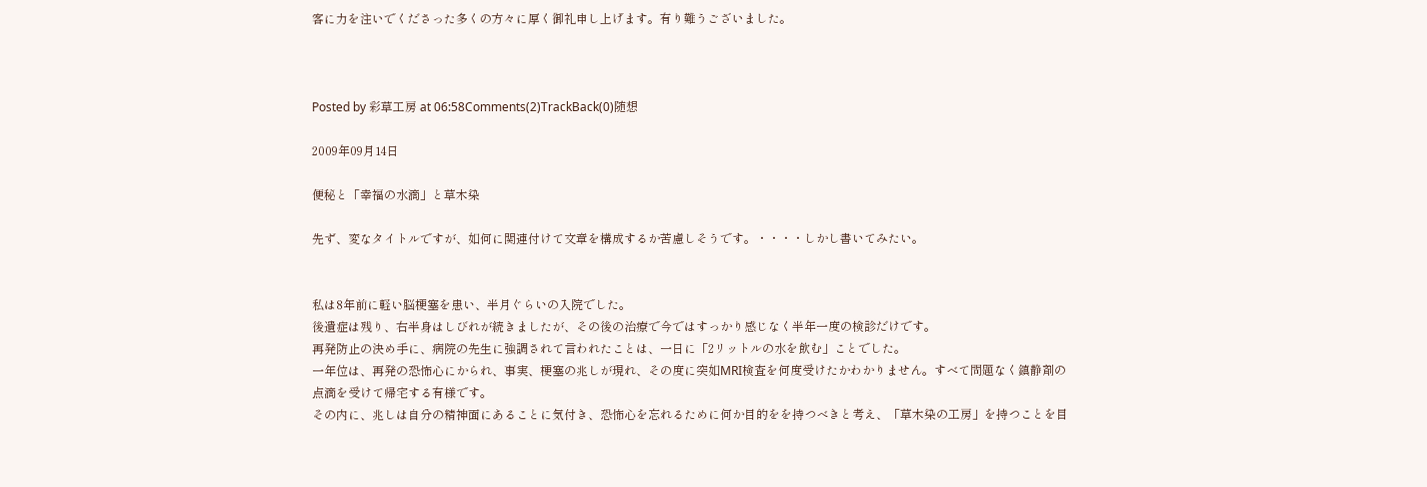客に力を注いでくださった多くの方々に厚く御礼申し上げます。有り難うございました。



Posted by 彩草工房 at 06:58Comments(2)TrackBack(0)随想

2009年09月14日

便秘と「幸福の水滴」と草木染

先ず、変なタイトルですが、如何に関連付けて文章を構成するか苦慮しそうです。・・・・しかし書いてみたい。


私は8年前に軽い脳梗塞を患い、半月ぐらいの入院でした。
後遺症は残り、右半身はしびれが続きましたが、その後の治療で今ではすっかり感じなく半年一度の検診だけです。
再発防止の決め手に、病院の先生に強調されて言われたことは、一日に「2リットルの水を飲む」ことでした。
一年位は、再発の恐怖心にかられ、事実、梗塞の兆しが現れ、その度に突如MRI検査を何度受けたかわかりません。すべて問題なく鎮静剤の点滴を受けて帰宅する有様です。
その内に、兆しは自分の精神面にあることに気付き、恐怖心を忘れるために何か目的をを持つべきと考え、「草木染の工房」を持つことを目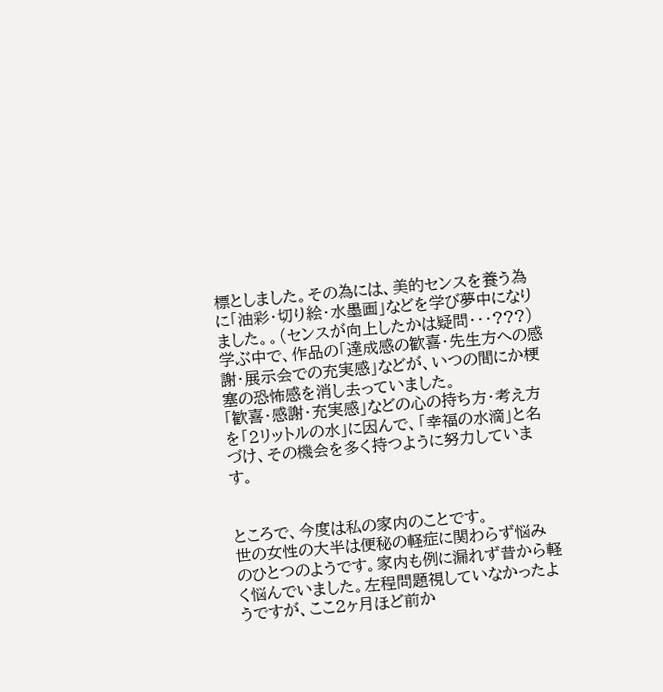標としました。その為には、美的センスを養う為に「油彩・切り絵・水墨画」などを学び夢中になりました。。(センスが向上したかは疑問・・・???)
学ぶ中で、作品の「達成感の歓喜・先生方への感謝・展示会での充実感」などが、いつの間にか梗塞の恐怖感を消し去っていました。
「歓喜・感謝・充実感」などの心の持ち方・考え方を「2リットルの水」に因んで、「幸福の水滴」と名づけ、その機会を多く持つように努力しています。


ところで、今度は私の家内のことです。
世の女性の大半は便秘の軽症に関わらず悩みのひとつのようです。家内も例に漏れず昔から軽く悩んでいました。左程問題視していなかったようですが、ここ2ヶ月ほど前か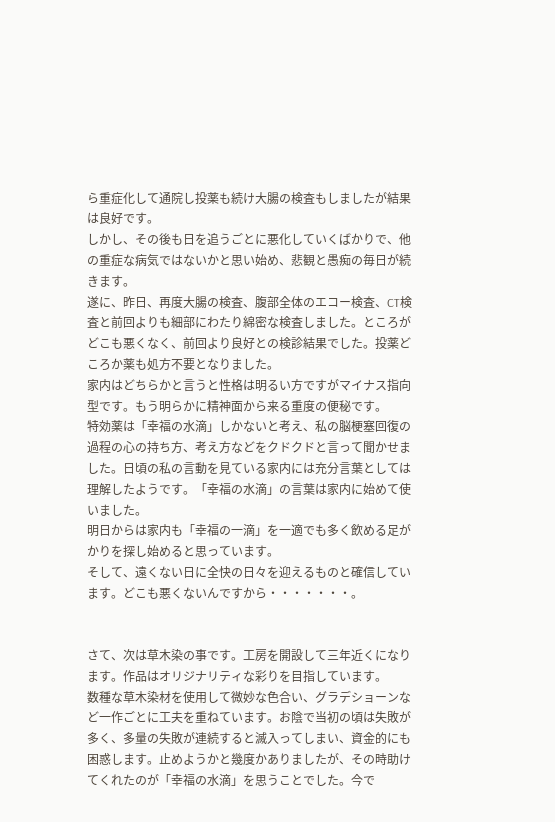ら重症化して通院し投薬も続け大腸の検査もしましたが結果は良好です。
しかし、その後も日を追うごとに悪化していくばかりで、他の重症な病気ではないかと思い始め、悲観と愚痴の毎日が続きます。
遂に、昨日、再度大腸の検査、腹部全体のエコー検査、CT検査と前回よりも細部にわたり綿密な検査しました。ところがどこも悪くなく、前回より良好との検診結果でした。投薬どころか薬も処方不要となりました。
家内はどちらかと言うと性格は明るい方ですがマイナス指向型です。もう明らかに精神面から来る重度の便秘です。
特効薬は「幸福の水滴」しかないと考え、私の脳梗塞回復の過程の心の持ち方、考え方などをクドクドと言って聞かせました。日頃の私の言動を見ている家内には充分言葉としては理解したようです。「幸福の水滴」の言葉は家内に始めて使いました。
明日からは家内も「幸福の一滴」を一適でも多く飲める足がかりを探し始めると思っています。
そして、遠くない日に全快の日々を迎えるものと確信しています。どこも悪くないんですから・・・・・・・。


さて、次は草木染の事です。工房を開設して三年近くになります。作品はオリジナリティな彩りを目指しています。
数種な草木染材を使用して微妙な色合い、グラデショーンなど一作ごとに工夫を重ねています。お陰で当初の頃は失敗が多く、多量の失敗が連続すると滅入ってしまい、資金的にも困惑します。止めようかと幾度かありましたが、その時助けてくれたのが「幸福の水滴」を思うことでした。今で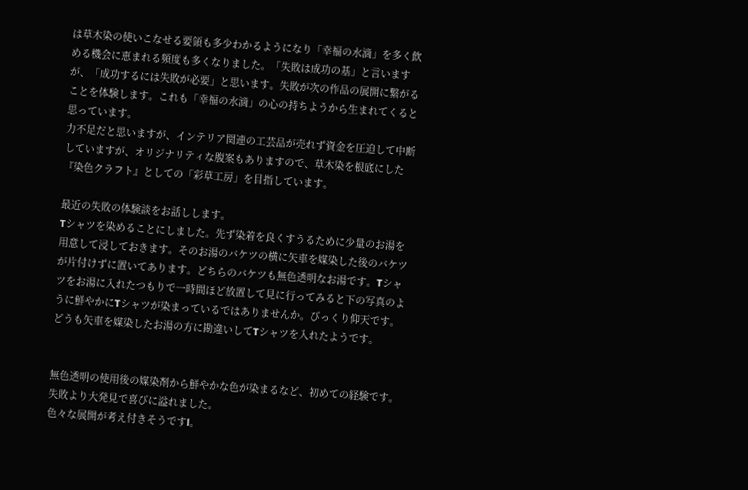は草木染の使いこなせる要領も多少わかるようになり「幸福の水滴」を多く飲める機会に恵まれる頻度も多くなりました。「失敗は成功の基」と言いますが、「成功するには失敗が必要」と思います。失敗が次の作品の展開に繋がることを体験します。これも「幸福の水滴」の心の持ちようから生まれてくると思っています。
力不足だと思いますが、インテリア関連の工芸品が売れず資金を圧迫して中断していますが、オリジナリティな腹案もありますので、草木染を根底にした『染色クラフト』としての「彩草工房」を目指しています。

最近の失敗の体験談をお話しします。
Tシャツを染めることにしました。先ず染着を良くすうるために少量のお湯を用意して浸しておきます。そのお湯のバケツの横に矢車を媒染した後のバケツが片付けずに置いてあります。どちらのバケツも無色透明なお湯です。Tシャツをお湯に入れたつもりで一時間ほど放置して見に行ってみると下の写真のように鮮やかにTシャツが染まっているではありませんか。びっくり仰天です。どうも矢車を媒染したお湯の方に勘違いしてTシャツを入れたようです。


無色透明の使用後の媒染剤から鮮やかな色が染まるなど、初めての経験です。失敗より大発見で喜びに溢れました。
色々な展開が考え付きそうですl。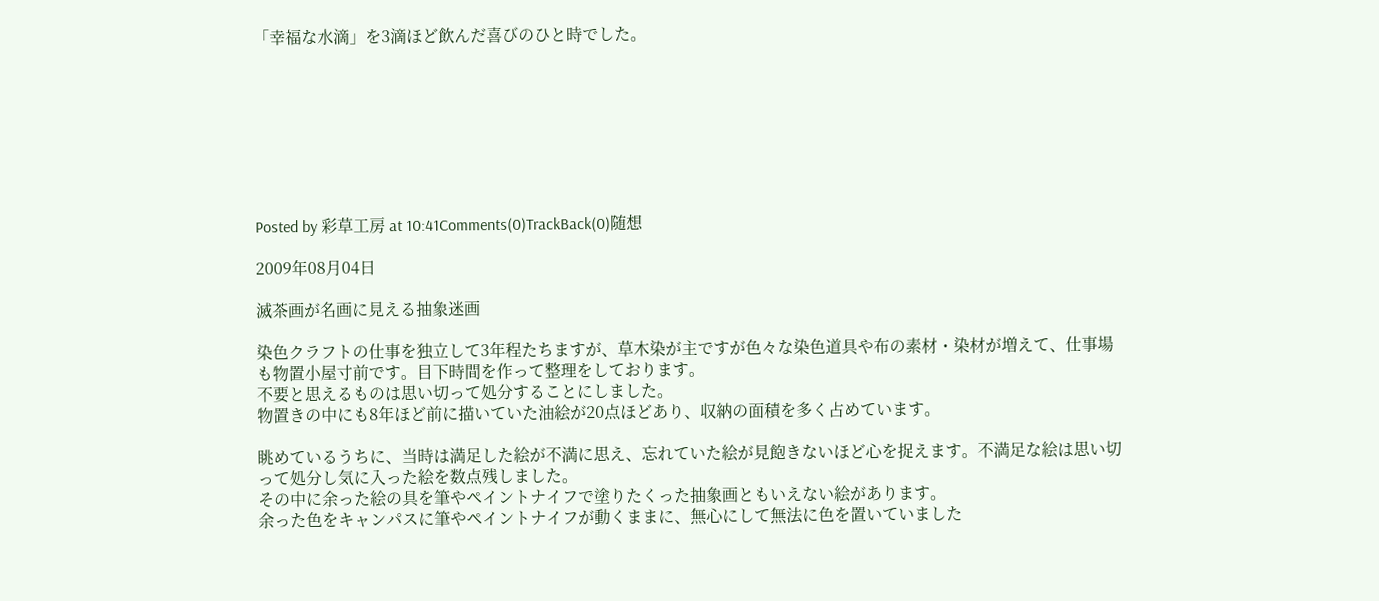「幸福な水滴」を3滴ほど飲んだ喜びのひと時でした。








Posted by 彩草工房 at 10:41Comments(0)TrackBack(0)随想

2009年08月04日

滅茶画が名画に見える抽象迷画

染色クラフトの仕事を独立して3年程たちますが、草木染が主ですが色々な染色道具や布の素材・染材が増えて、仕事場も物置小屋寸前です。目下時間を作って整理をしております。
不要と思えるものは思い切って処分することにしました。
物置きの中にも8年ほど前に描いていた油絵が20点ほどあり、収納の面積を多く占めています。

眺めているうちに、当時は満足した絵が不満に思え、忘れていた絵が見飽きないほど心を捉えます。不満足な絵は思い切って処分し気に入った絵を数点残しました。
その中に余った絵の具を筆やペイントナイフで塗りたくった抽象画ともいえない絵があります。
余った色をキャンパスに筆やペイントナイフが動くままに、無心にして無法に色を置いていました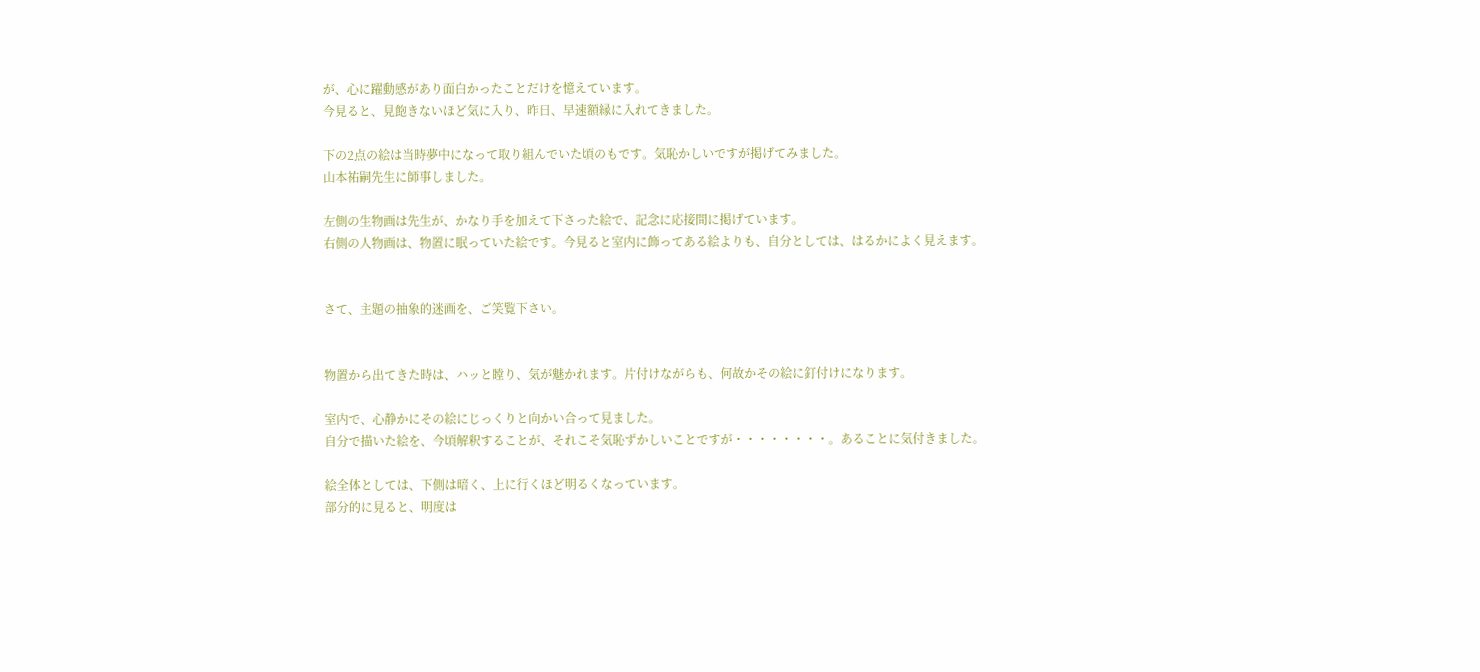が、心に躍動感があり面白かったことだけを憶えています。
今見ると、見飽きないほど気に入り、昨日、早速額縁に入れてきました。

下の2点の絵は当時夢中になって取り組んでいた頃のもです。気恥かしいですが掲げてみました。
山本祐嗣先生に師事しました。

左側の生物画は先生が、かなり手を加えて下さった絵で、記念に応接間に掲げています。
右側の人物画は、物置に眠っていた絵です。今見ると室内に飾ってある絵よりも、自分としては、はるかによく見えます。


さて、主題の抽象的迷画を、ご笑覧下さい。


物置から出てきた時は、ハッと瞠り、気が魅かれます。片付けながらも、何故かその絵に釘付けになります。

室内で、心静かにその絵にじっくりと向かい合って見ました。
自分で描いた絵を、今頃解釈することが、それこそ気恥ずかしいことですが・・・・・・・・。あることに気付きました。

絵全体としては、下側は暗く、上に行くほど明るくなっています。
部分的に見ると、明度は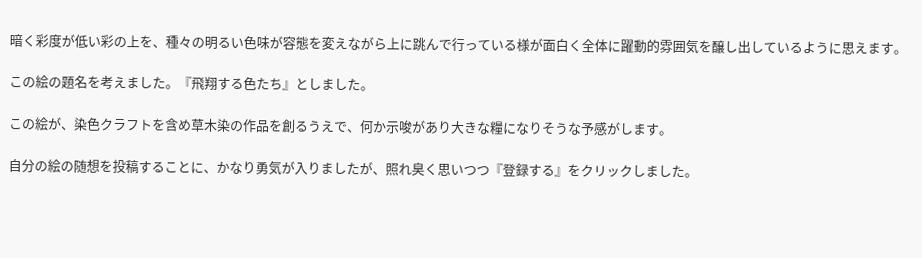暗く彩度が低い彩の上を、種々の明るい色味が容態を変えながら上に跳んで行っている様が面白く全体に躍動的雰囲気を醸し出しているように思えます。

この絵の題名を考えました。『飛翔する色たち』としました。

この絵が、染色クラフトを含め草木染の作品を創るうえで、何か示唆があり大きな糧になりそうな予感がします。

自分の絵の随想を投稿することに、かなり勇気が入りましたが、照れ臭く思いつつ『登録する』をクリックしました。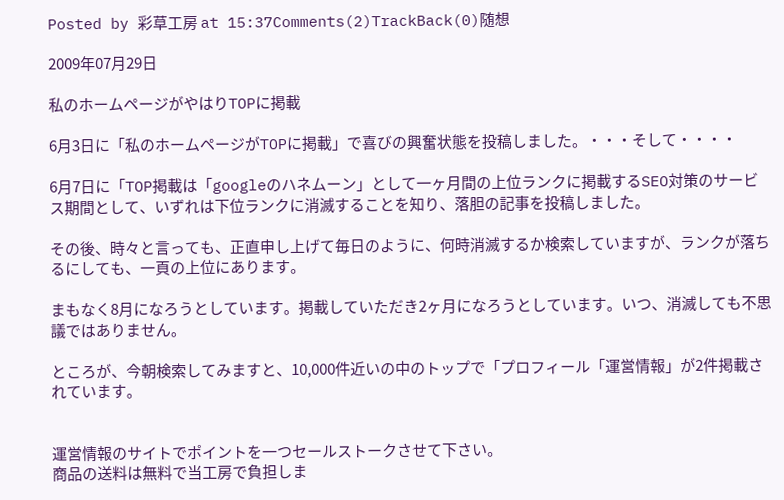Posted by 彩草工房 at 15:37Comments(2)TrackBack(0)随想

2009年07月29日

私のホームページがやはりTOPに掲載

6月3日に「私のホームページがTOPに掲載」で喜びの興奮状態を投稿しました。・・・そして・・・・

6月7日に「TOP掲載は「googleのハネムーン」として一ヶ月間の上位ランクに掲載するSEO対策のサービス期間として、いずれは下位ランクに消滅することを知り、落胆の記事を投稿しました。

その後、時々と言っても、正直申し上げて毎日のように、何時消滅するか検索していますが、ランクが落ちるにしても、一頁の上位にあります。

まもなく8月になろうとしています。掲載していただき2ヶ月になろうとしています。いつ、消滅しても不思議ではありません。

ところが、今朝検索してみますと、10,000件近いの中のトップで「プロフィール「運営情報」が2件掲載されています。


運営情報のサイトでポイントを一つセールストークさせて下さい。
商品の送料は無料で当工房で負担しま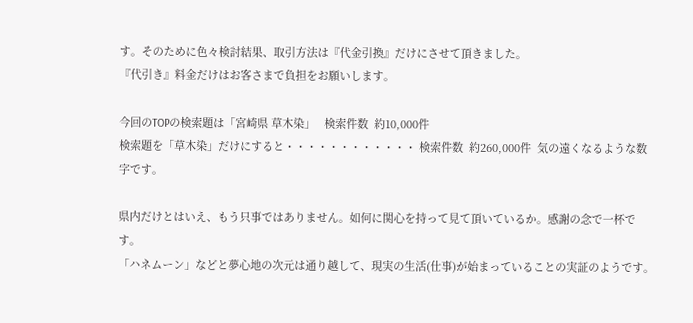す。そのために色々検討結果、取引方法は『代金引換』だけにさせて頂きました。
『代引き』料金だけはお客さまで負担をお願いします。

今回のTOPの検索題は「宮崎県 草木染」   検索件数  約10,000件
検索題を「草木染」だけにすると・・・・・・・・・・・・ 検索件数  約260,000件  気の遠くなるような数字です。

県内だけとはいえ、もう只事ではありません。如何に関心を持って見て頂いているか。感謝の念で一杯です。
「ハネムーン」などと夢心地の次元は通り越して、現実の生活(仕事)が始まっていることの実証のようです。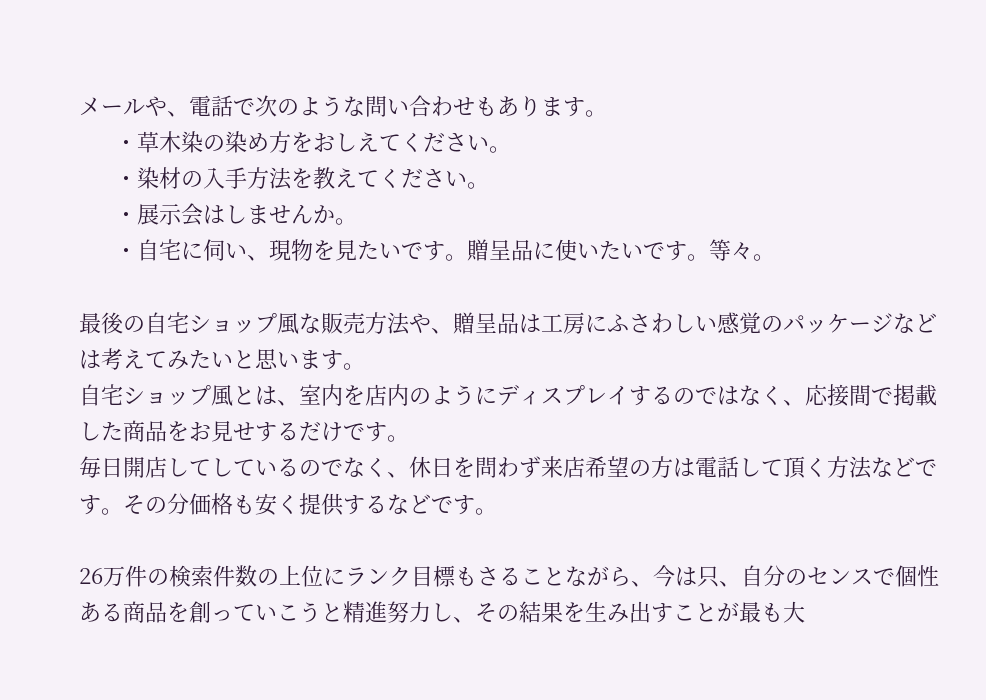メールや、電話で次のような問い合わせもあります。
      ・草木染の染め方をおしえてください。
      ・染材の入手方法を教えてください。
      ・展示会はしませんか。
      ・自宅に伺い、現物を見たいです。贈呈品に使いたいです。等々。

最後の自宅ショップ風な販売方法や、贈呈品は工房にふさわしい感覚のパッケージなどは考えてみたいと思います。
自宅ショップ風とは、室内を店内のようにディスプレイするのではなく、応接間で掲載した商品をお見せするだけです。
毎日開店してしているのでなく、休日を問わず来店希望の方は電話して頂く方法などです。その分価格も安く提供するなどです。

26万件の検索件数の上位にランク目標もさることながら、今は只、自分のセンスで個性ある商品を創っていこうと精進努力し、その結果を生み出すことが最も大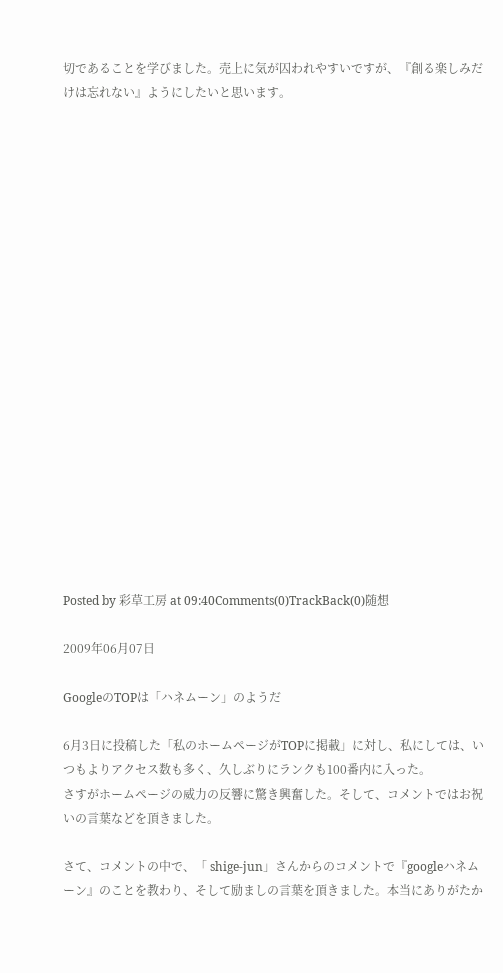切であることを学びました。売上に気が囚われやすいですが、『創る楽しみだけは忘れない』ようにしたいと思います。




















Posted by 彩草工房 at 09:40Comments(0)TrackBack(0)随想

2009年06月07日

GoogleのTOPは「ハネムーン」のようだ

6月3日に投稿した「私のホームページがTOPに掲載」に対し、私にしては、いつもよりアクセス数も多く、久しぶりにランクも100番内に入った。
さすがホームページの威力の反響に驚き興奮した。そして、コメントではお祝いの言葉などを頂きました。

さて、コメントの中で、「 shige-jun」さんからのコメントで『googleハネムーン』のことを教わり、そして励ましの言葉を頂きました。本当にありがたか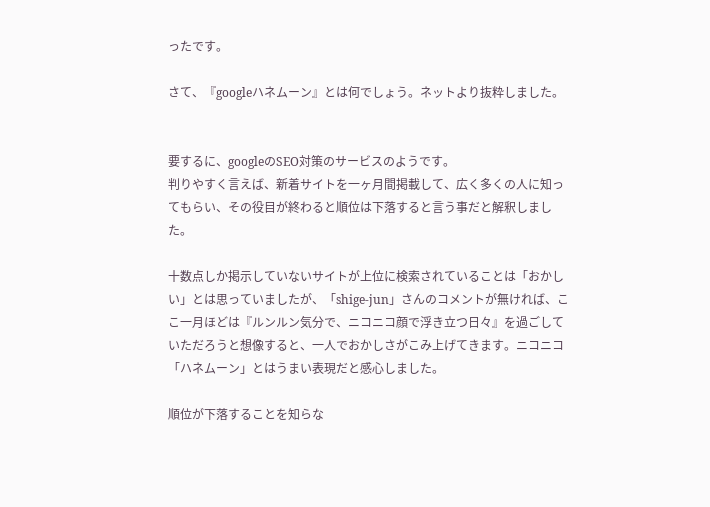ったです。

さて、『googleハネムーン』とは何でしょう。ネットより抜粋しました。


要するに、googleのSEO対策のサービスのようです。
判りやすく言えば、新着サイトを一ヶ月間掲載して、広く多くの人に知ってもらい、その役目が終わると順位は下落すると言う事だと解釈しました。

十数点しか掲示していないサイトが上位に検索されていることは「おかしい」とは思っていましたが、「shige-jun」さんのコメントが無ければ、ここ一月ほどは『ルンルン気分で、ニコニコ顔で浮き立つ日々』を過ごしていただろうと想像すると、一人でおかしさがこみ上げてきます。ニコニコ「ハネムーン」とはうまい表現だと感心しました。

順位が下落することを知らな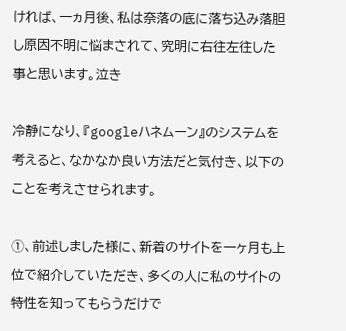ければ、一ヵ月後、私は奈落の底に落ち込み落胆し原因不明に悩まされて、究明に右往左往した事と思います。泣き

冷静になり、『googleハネムーン』のシステムを考えると、なかなか良い方法だと気付き、以下のことを考えさせられます。

➀、前述しました様に、新着のサイトを一ヶ月も上位で紹介していただき、多くの人に私のサイトの特性を知ってもらうだけで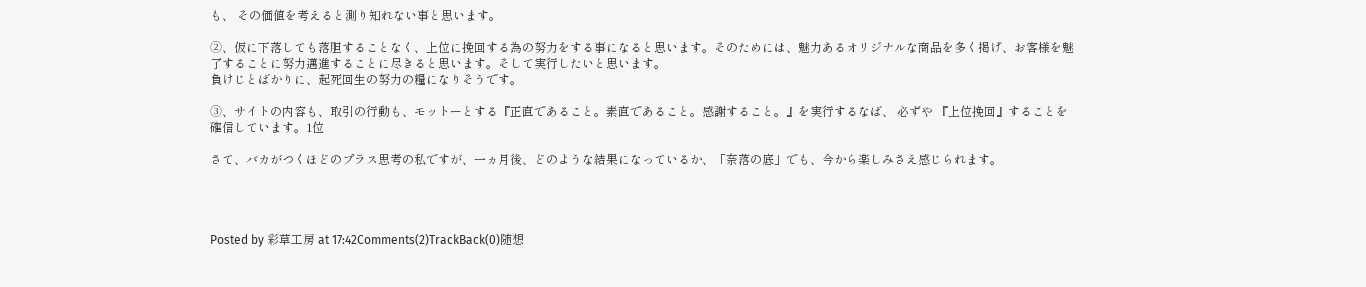も、 その価値を考えると測り知れない事と思います。

➁、仮に下落しても落胆することなく、上位に挽回する為の努力をする事になると思います。そのためには、魅力あるオリジナルな商品を多く掲げ、お客様を魅了することに努力邁進することに尽きると思います。そして実行したいと思います。
負けじとばかりに、起死回生の努力の糧になりそうです。

➂、サイトの内容も、取引の行動も、モットーとする『正直であること。素直であること。感謝すること。』を実行するなば、 必ずや 『上位挽回』することを確信しています。1位

さて、バカがつくほどのプラス思考の私ですが、一ヵ月後、どのような結果になっているか、「奈落の底」でも、今から楽しみさえ感じられます。




Posted by 彩草工房 at 17:42Comments(2)TrackBack(0)随想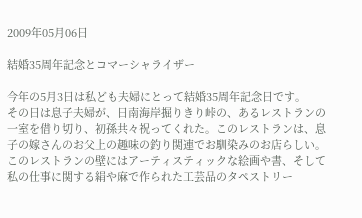2009年05月06日

結婚35周年記念とコマーシャライザー

今年の5月3日は私ども夫婦にとって結婚35周年記念日です。
その日は息子夫婦が、日南海岸掘りきり峠の、あるレストランの一室を借り切り、初孫共々祝ってくれた。このレストランは、息子の嫁さんのお父上の趣味の釣り関連でお馴染みのお店らしい。このレストランの壁にはアーティスティックな絵画や書、そして私の仕事に関する絹や麻で作られた工芸品のタペストリー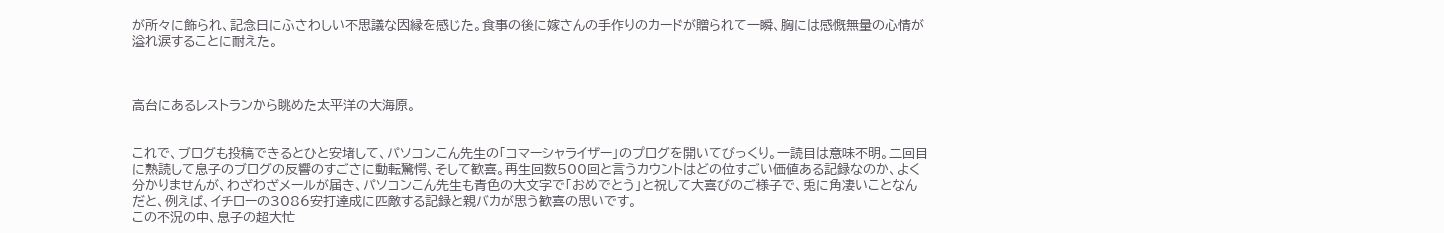が所々に飾られ、記念日にふさわしい不思議な因縁を感じた。食事の後に嫁さんの手作りのカードが贈られて一瞬、胸には感慨無量の心情が溢れ涙することに耐えた。



高台にあるレストランから眺めた太平洋の大海原。


これで、ブログも投稿できるとひと安堵して、パソコンこん先生の「コマーシャライザー」のプログを開いてびっくり。一読目は意味不明。二回目に熟読して息子のブログの反響のすごさに動転驚愕、そして歓喜。再生回数500回と言うカウントはどの位すごい価値ある記録なのか、よく分かりませんが、わざわざメールが届き、パソコンこん先生も青色の大文字で「おめでとう」と祝して大喜びのご様子で、兎に角凄いことなんだと、例えば、イチローの3086安打達成に匹敵する記録と親バカが思う歓喜の思いです。
この不況の中、息子の超大忙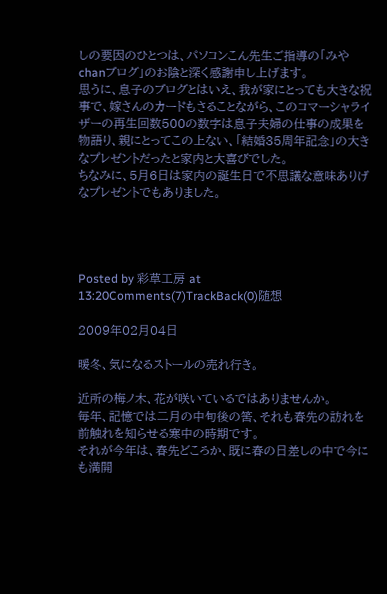しの要因のひとつは、パソコンこん先生ご指導の「みやchanブログ」のお陰と深く感謝申し上げます。
思うに、息子のブログとはいえ、我が家にとっても大きな祝事で、嫁さんのカードもさることながら、このコマーシャライザーの再生回数500の数字は息子夫婦の仕事の成果を物語り、親にとってこの上ない、「結婚35周年記念」の大きなプレゼントだったと家内と大喜びでした。
ちなみに、5月6日は家内の誕生日で不思議な意味ありげなプレゼントでもありました。




Posted by 彩草工房 at 13:20Comments(7)TrackBack(0)随想

2009年02月04日

暖冬、気になるストールの売れ行き。

近所の梅ノ木、花が咲いているではありませんか。
毎年、記憶では二月の中旬後の筈、それも春先の訪れを前触れを知らせる寒中の時期です。
それが今年は、春先どころか、既に春の日差しの中で今にも満開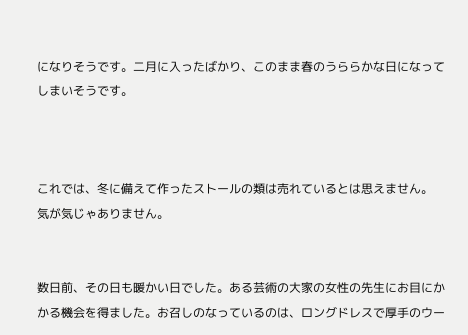になりそうです。二月に入ったばかり、このまま春のうららかな日になってしまいそうです。



これでは、冬に備えて作ったストールの類は売れているとは思えません。
気が気じゃありません。


数日前、その日も暖かい日でした。ある芸術の大家の女性の先生にお目にかかる機会を得ました。お召しのなっているのは、ロングドレスで厚手のウー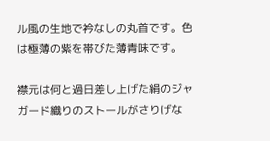ル風の生地で衿なしの丸首です。色は極薄の紫を帯びた薄青味です。

襟元は何と過日差し上げた絹のジャガード織りのストールがさりげな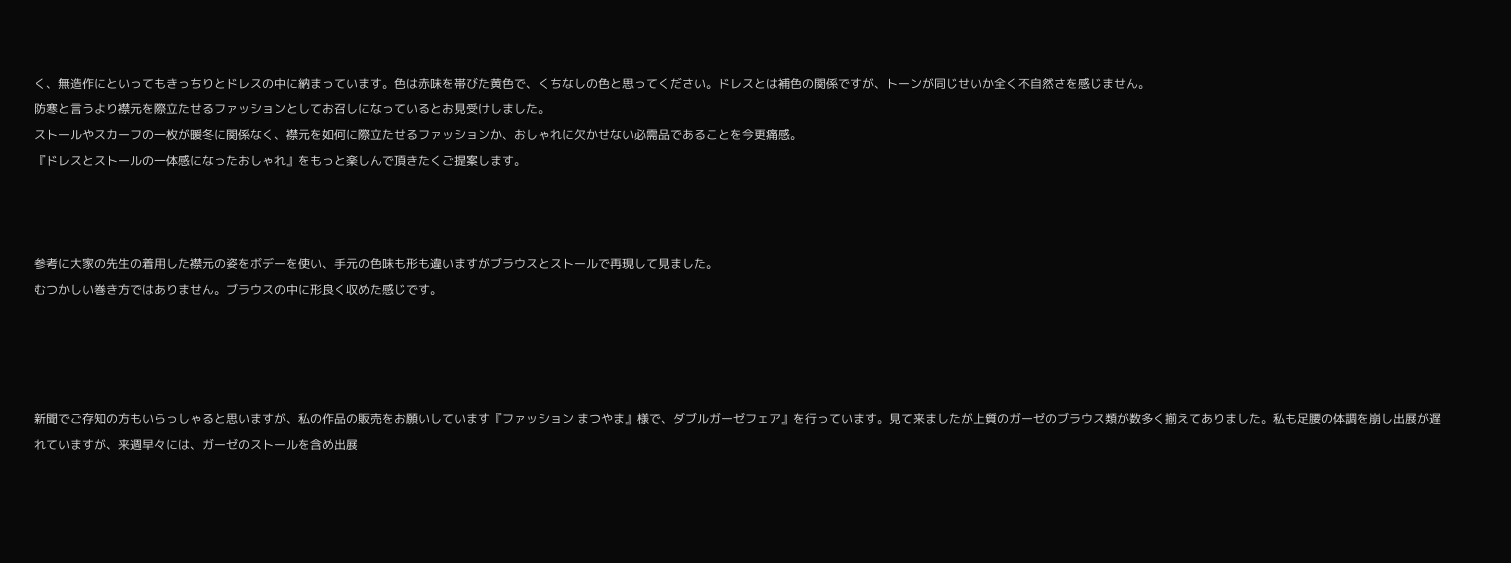く、無造作にといってもきっちりとドレスの中に納まっています。色は赤味を帯びた黄色で、くちなしの色と思ってください。ドレスとは補色の関係ですが、トーンが同じせいか全く不自然さを感じません。
防寒と言うより襟元を際立たせるファッションとしてお召しになっているとお見受けしました。
ストールやスカーフの一枚が暖冬に関係なく、襟元を如何に際立たせるファッションか、おしゃれに欠かせない必需品であることを今更痛感。
『ドレスとストールの一体感になったおしゃれ』をもっと楽しんで頂きたくご提案します。



参考に大家の先生の着用した襟元の姿をボデーを使い、手元の色味も形も違いますがブラウスとストールで再現して見ました。
むつかしい巻き方ではありません。ブラウスの中に形良く収めた感じです。




新聞でご存知の方もいらっしゃると思いますが、私の作品の販売をお願いしています『ファッション まつやま』様で、ダブルガーゼフェア』を行っています。見て来ましたが上質のガーゼのブラウス類が数多く揃えてありました。私も足腰の体調を崩し出展が遅れていますが、来週早々には、ガーゼのストールを含め出展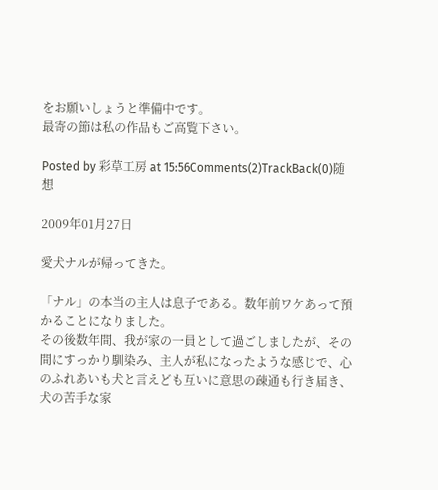をお願いしょうと準備中です。
最寄の節は私の作品もご高覧下さい。

Posted by 彩草工房 at 15:56Comments(2)TrackBack(0)随想

2009年01月27日

愛犬ナルが帰ってきた。

「ナル」の本当の主人は息子である。数年前ワケあって預かることになりました。
その後数年間、我が家の一員として過ごしましたが、その間にすっかり馴染み、主人が私になったような感じで、心のふれあいも犬と言えども互いに意思の疎通も行き届き、犬の苦手な家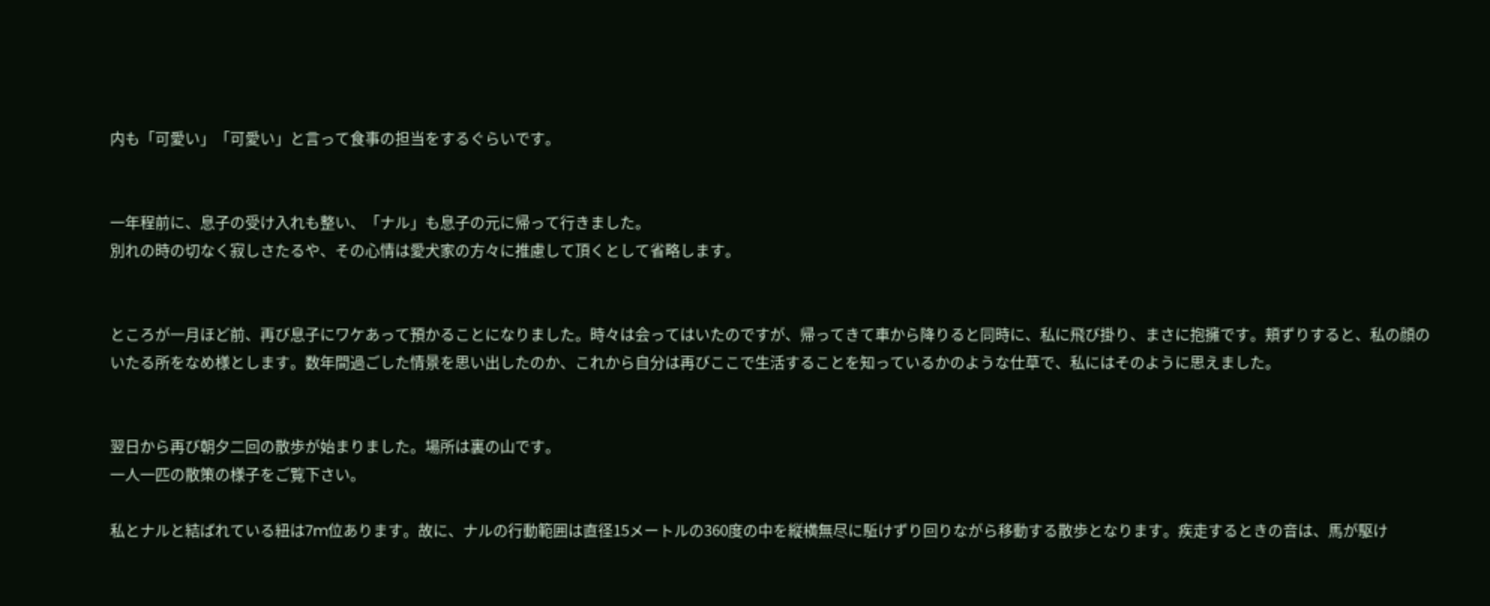内も「可愛い」「可愛い」と言って食事の担当をするぐらいです。


一年程前に、息子の受け入れも整い、「ナル」も息子の元に帰って行きました。
別れの時の切なく寂しさたるや、その心情は愛犬家の方々に推慮して頂くとして省略します。


ところが一月ほど前、再び息子にワケあって預かることになりました。時々は会ってはいたのですが、帰ってきて車から降りると同時に、私に飛び掛り、まさに抱擁です。頬ずりすると、私の顔のいたる所をなめ様とします。数年間過ごした情景を思い出したのか、これから自分は再びここで生活することを知っているかのような仕草で、私にはそのように思えました。


翌日から再び朝夕二回の散歩が始まりました。場所は裏の山です。
一人一匹の散策の様子をご覧下さい。

私とナルと結ばれている紐は7m位あります。故に、ナルの行動範囲は直径15メートルの360度の中を縦横無尽に駈けずり回りながら移動する散歩となります。疾走するときの音は、馬が駆け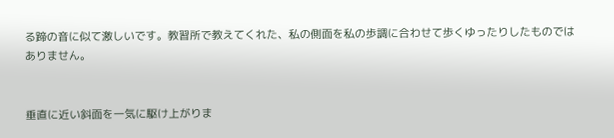る蹄の音に似て激しいです。教習所で教えてくれた、私の側面を私の歩調に合わせて歩くゆったりしたものではありません。


垂直に近い斜面を一気に駆け上がりま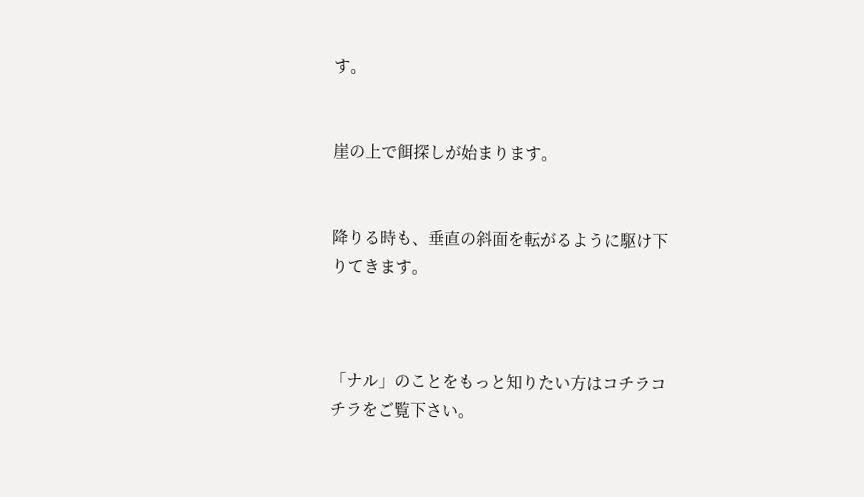す。


崖の上で餌探しが始まります。


降りる時も、垂直の斜面を転がるように駆け下りてきます。



「ナル」のことをもっと知りたい方はコチラコチラをご覧下さい。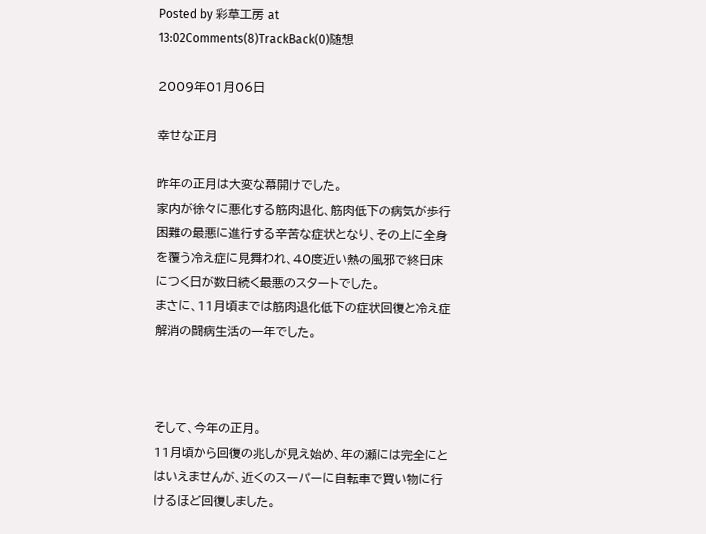Posted by 彩草工房 at 13:02Comments(8)TrackBack(0)随想

2009年01月06日

幸せな正月

昨年の正月は大変な幕開けでした。
家内が徐々に悪化する筋肉退化、筋肉低下の病気が歩行困難の最悪に進行する辛苦な症状となり、その上に全身を覆う冷え症に見舞われ、40度近い熱の風邪で終日床につく日が数日続く最悪のスタートでした。
まさに、11月頃までは筋肉退化低下の症状回復と冷え症解消の闘病生活の一年でした。



そして、今年の正月。
11月頃から回復の兆しが見え始め、年の瀬には完全にとはいえませんが、近くのスーパーに自転車で買い物に行けるほど回復しました。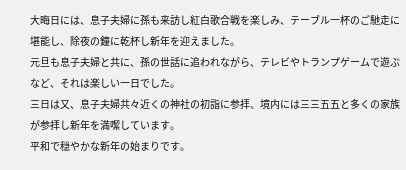大晦日には、息子夫婦に孫も来訪し紅白歌合戦を楽しみ、テーブル一杯のご馳走に堪能し、除夜の鐘に乾杯し新年を迎えました。
元旦も息子夫婦と共に、孫の世話に追われながら、テレビやトランプゲームで遊ぶなど、それは楽しい一日でした。
三日は又、息子夫婦共々近くの神社の初詣に参拝、境内には三三五五と多くの家族が参拝し新年を満噄しています。
平和で穏やかな新年の始まりです。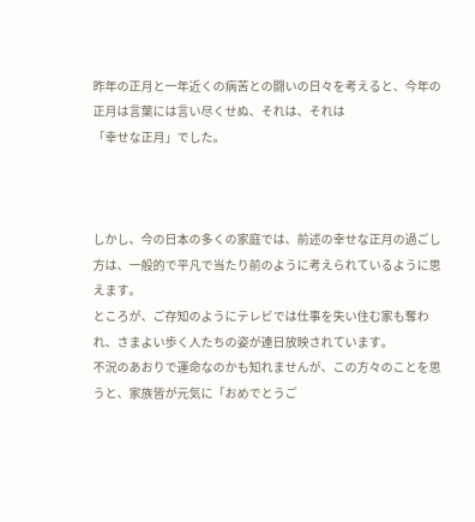昨年の正月と一年近くの病苦との闘いの日々を考えると、今年の正月は言葉には言い尽くせぬ、それは、それは
「幸せな正月」でした。



しかし、今の日本の多くの家庭では、前述の幸せな正月の過ごし方は、一般的で平凡で当たり前のように考えられているように思えます。
ところが、ご存知のようにテレビでは仕事を失い住む家も奪われ、さまよい歩く人たちの姿が連日放映されています。
不況のあおりで運命なのかも知れませんが、この方々のことを思うと、家族皆が元気に「おめでとうご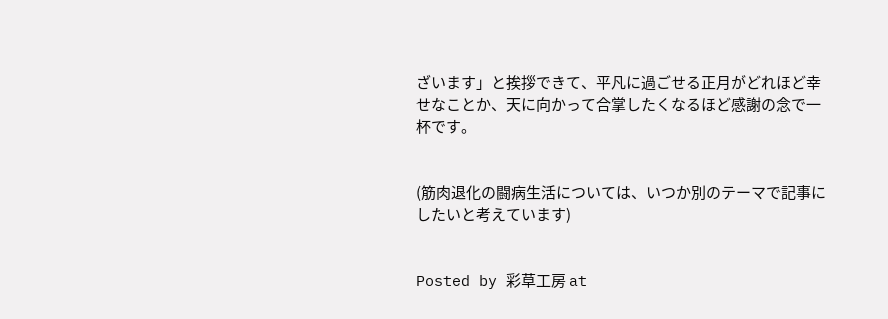ざいます」と挨拶できて、平凡に過ごせる正月がどれほど幸せなことか、天に向かって合掌したくなるほど感謝の念で一杯です。


(筋肉退化の闘病生活については、いつか別のテーマで記事にしたいと考えています)


Posted by 彩草工房 at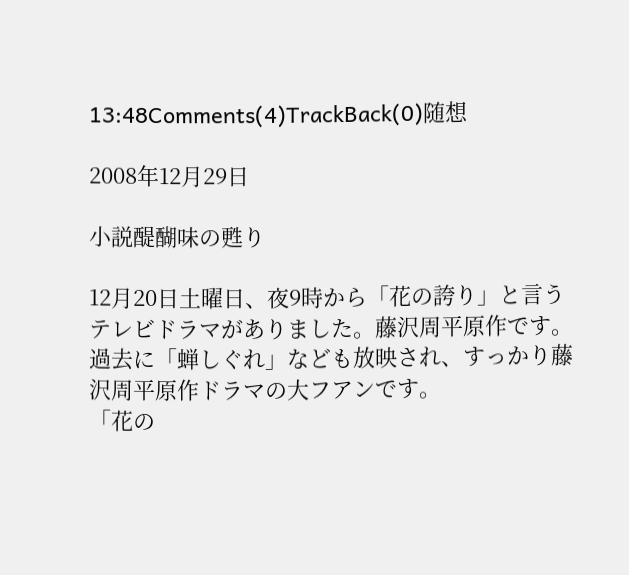13:48Comments(4)TrackBack(0)随想

2008年12月29日

小説醍醐味の甦り

12月20日土曜日、夜9時から「花の誇り」と言うテレビドラマがありました。藤沢周平原作です。過去に「蝉しぐれ」なども放映され、すっかり藤沢周平原作ドラマの大フアンです。
「花の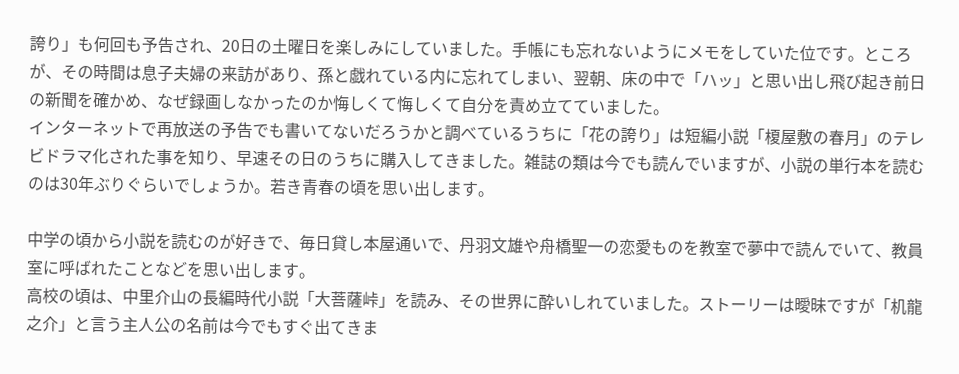誇り」も何回も予告され、20日の土曜日を楽しみにしていました。手帳にも忘れないようにメモをしていた位です。ところが、その時間は息子夫婦の来訪があり、孫と戯れている内に忘れてしまい、翌朝、床の中で「ハッ」と思い出し飛び起き前日の新聞を確かめ、なぜ録画しなかったのか悔しくて悔しくて自分を責め立てていました。
インターネットで再放送の予告でも書いてないだろうかと調べているうちに「花の誇り」は短編小説「榎屋敷の春月」のテレビドラマ化された事を知り、早速その日のうちに購入してきました。雑誌の類は今でも読んでいますが、小説の単行本を読むのは30年ぶりぐらいでしょうか。若き青春の頃を思い出します。

中学の頃から小説を読むのが好きで、毎日貸し本屋通いで、丹羽文雄や舟橋聖一の恋愛ものを教室で夢中で読んでいて、教員室に呼ばれたことなどを思い出します。
高校の頃は、中里介山の長編時代小説「大菩薩峠」を読み、その世界に酔いしれていました。ストーリーは曖昧ですが「机龍之介」と言う主人公の名前は今でもすぐ出てきま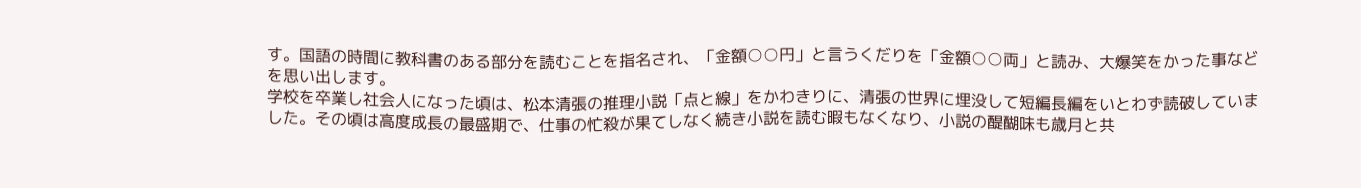す。国語の時間に教科書のある部分を読むことを指名され、「金額○○円」と言うくだりを「金額○○両」と読み、大爆笑をかった事などを思い出します。
学校を卒業し社会人になった頃は、松本清張の推理小説「点と線」をかわきりに、清張の世界に埋没して短編長編をいとわず読破していました。その頃は高度成長の最盛期で、仕事の忙殺が果てしなく続き小説を読む暇もなくなり、小説の醍醐味も歳月と共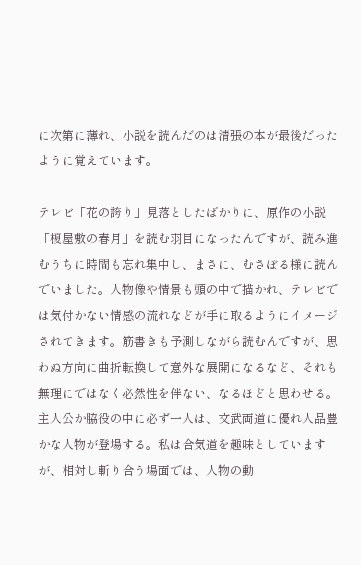に次第に薄れ、小説を読んだのは清張の本が最後だったように覚えています。

テレビ「花の誇り」見落としたばかりに、原作の小説「榎屋敷の春月」を読む羽目になったんですが、読み進むうちに時間も忘れ集中し、まさに、むさぼる様に読んでいました。人物像や情景も頭の中で描かれ、テレビでは気付かない情感の流れなどが手に取るようにイメージされてきます。筋書きも予測しながら読むんですが、思わぬ方向に曲折転換して意外な展開になるなど、それも無理にではなく必然性を伴ない、なるほどと思わせる。主人公か脇役の中に必ず一人は、文武両道に優れ人品豊かな人物が登場する。私は合気道を趣味としていますが、相対し斬り合う場面では、人物の動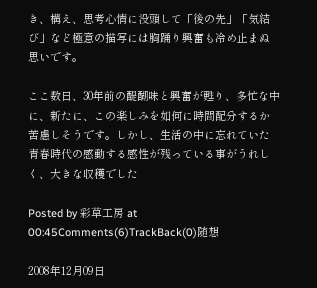き、構え、思考心情に没頭して「後の先」「気結び」など極意の描写には胸踊り興奮も冷め止まぬ思いです。

ここ数日、30年前の醍醐味と興奮が甦り、多忙な中に、新たに、この楽しみを如何に時間配分するか苦慮しそうです。しかし、生活の中に忘れていた青春時代の感動する感性が残っている事がうれしく、大きな収穫でした

Posted by 彩草工房 at 00:45Comments(6)TrackBack(0)随想

2008年12月09日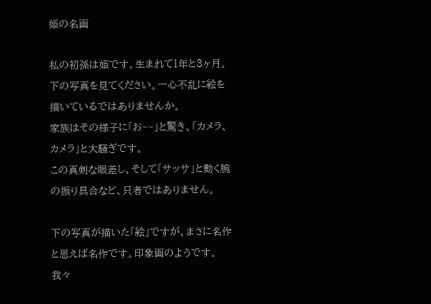姫の名画

私の初孫は姫です。生まれて1年と3ヶ月。
下の写真を見てください。一心不乱に絵を描いているではありませんか。
家族はその様子に「お~~」と驚き、「カメラ、カメラ」と大騒ぎです。
この真剣な眼差し、そして「サッサ」と動く腕の振り具合など、只者ではありません。

下の写真が描いた「絵」ですが、まさに名作と思えば名作です。印象画のようです。
我々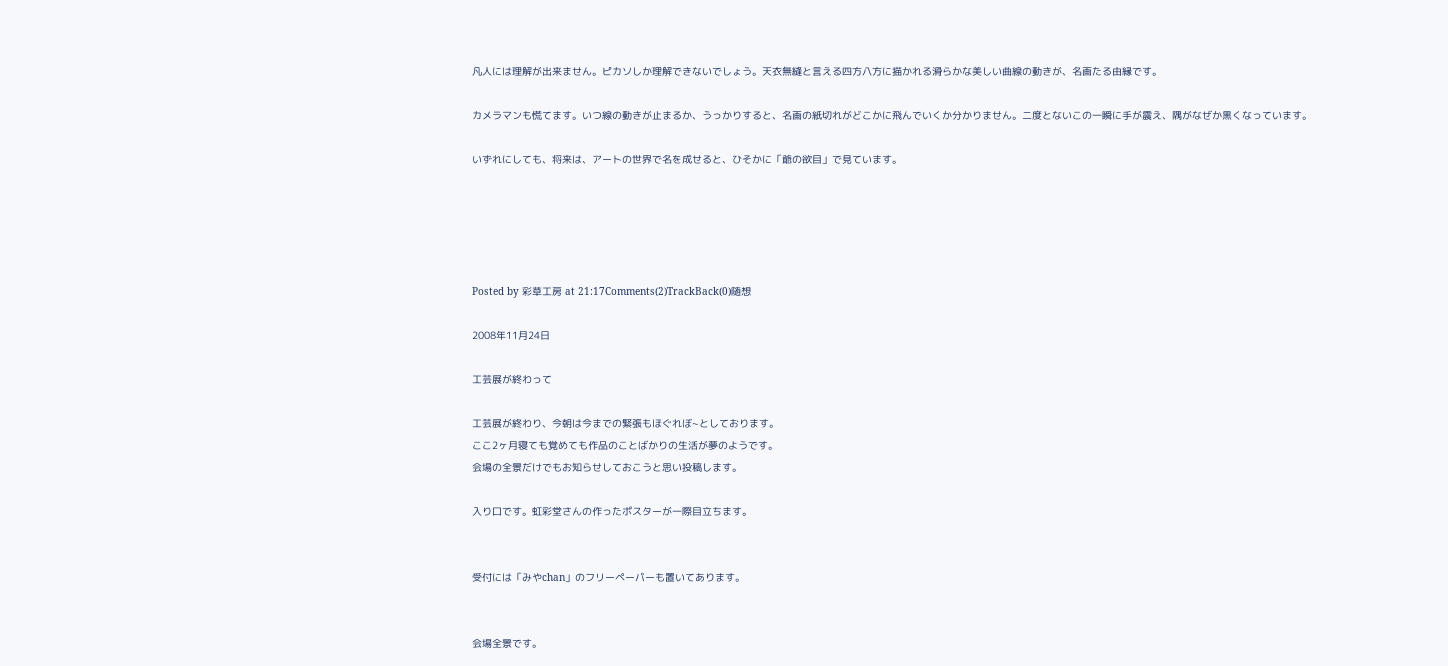凡人には理解が出来ません。ピカソしか理解できないでしょう。天衣無縫と言える四方八方に描かれる滑らかな美しい曲線の動きが、名画たる由縁です。

カメラマンも慌てます。いつ線の動きが止まるか、うっかりすると、名画の紙切れがどこかに飛んでいくか分かりません。二度とないこの一瞬に手が震え、隅がなぜか黒くなっています。

いずれにしても、将来は、アートの世界で名を成せると、ひそかに「爺の欲目」で見ています。





Posted by 彩草工房 at 21:17Comments(2)TrackBack(0)随想

2008年11月24日

工芸展が終わって

工芸展が終わり、今朝は今までの緊張もほぐれぼ~としております。
ここ2ヶ月寝ても覚めても作品のことばかりの生活が夢のようです。
会場の全景だけでもお知らせしておこうと思い投稿します。

入り口です。虹彩堂さんの作ったポスターが一際目立ちます。


受付には「みやchan」のフリーペーパーも置いてあります。


会場全景です。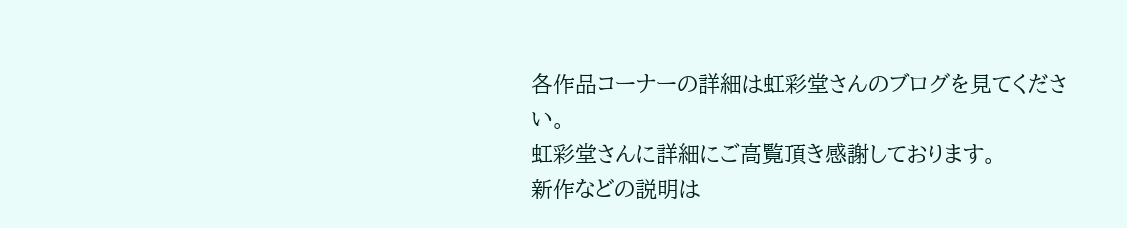各作品コーナーの詳細は虹彩堂さんのブログを見てください。
虹彩堂さんに詳細にご高覧頂き感謝しております。
新作などの説明は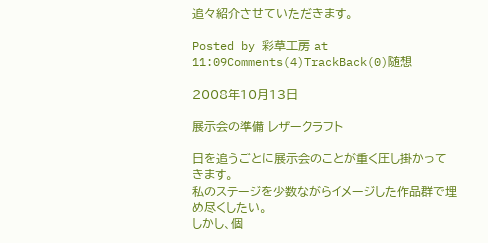追々紹介させていただきます。

Posted by 彩草工房 at 11:09Comments(4)TrackBack(0)随想

2008年10月13日

展示会の準備 レザークラフト

日を追うごとに展示会のことが重く圧し掛かってきます。
私のステージを少数ながらイメージした作品群で埋め尽くしたい。
しかし、個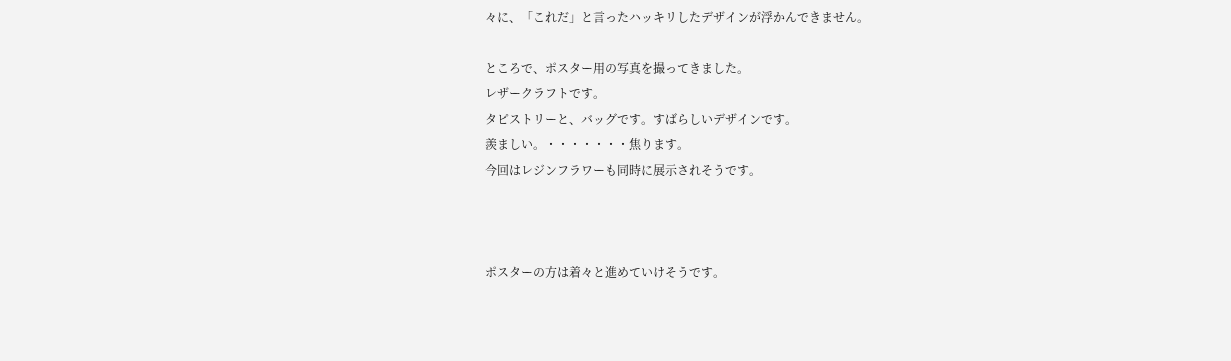々に、「これだ」と言ったハッキリしたデザインが浮かんできません。

ところで、ポスター用の写真を撮ってきました。
レザークラフトです。
タピストリーと、バッグです。すばらしいデザインです。
羨ましい。・・・・・・・焦ります。
今回はレジンフラワーも同時に展示されそうです。



ポスターの方は着々と進めていけそうです。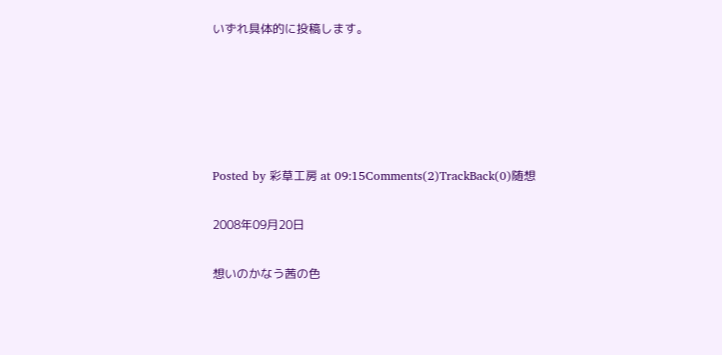いずれ具体的に投稿します。





Posted by 彩草工房 at 09:15Comments(2)TrackBack(0)随想

2008年09月20日

想いのかなう茜の色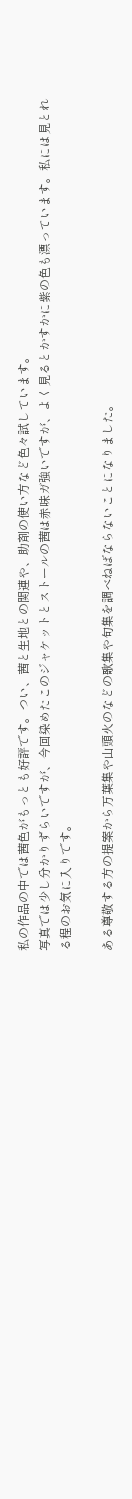私の作品の中では茜色がもっとも好評です。つい、茜と生地との関連や、助剤の使い方など色々試しています。
写真では少し分かりずらいですが、今回染めたこのジャケットとストールの茜は赤味ガ強いですが、よく見るとかすかに紫の色も漂っています。私には見とれる程のお気に入りです。

ある尊敬する方の提案から万葉集や山頭火のなどの歌集や句集を調べねばならないことになりました。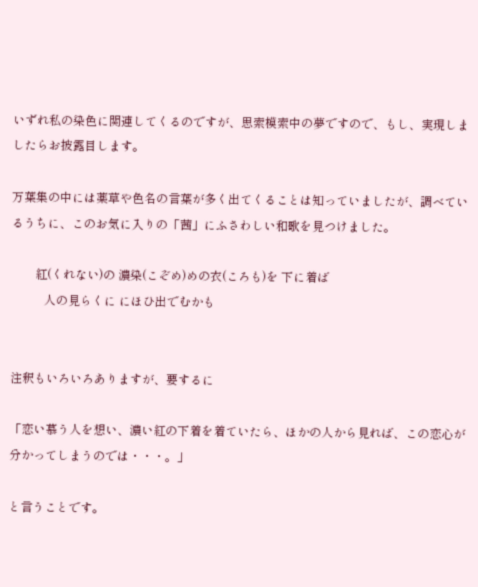いずれ私の染色に関連してくるのですが、思索模索中の夢ですので、もし、実現しましたらお披露目します。

万葉集の中には薬草や色名の言葉が多く出てくることは知っていましたが、調べているうちに、このお気に入りの「茜」にふさわしい和歌を見つけました。

        紅(くれない)の 濃染(こぞめ)めの衣(ころも)を 下に着ば
           人の見らくに にほひ出でむかも


注釈もいろいろありますが、要するに

「恋い慕う人を想い、濃い紅の下着を着ていたら、ほかの人から見れば、この恋心が分かってしまうのでは・・・。」

と言うことです。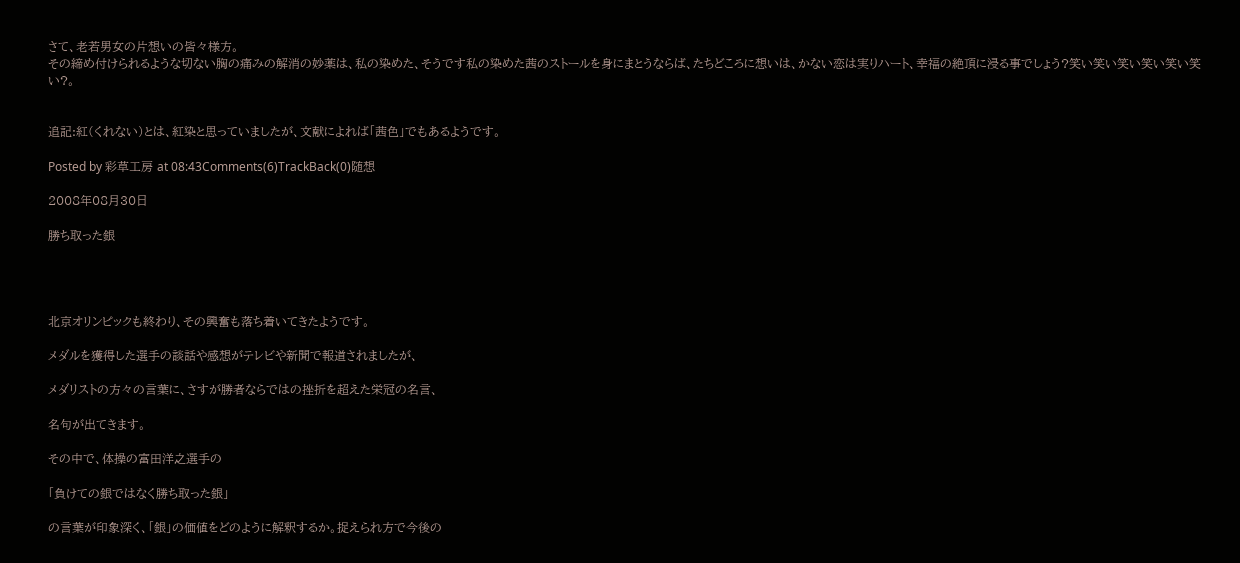さて、老若男女の片想いの皆々様方。
その締め付けられるような切ない胸の痛みの解消の妙薬は、私の染めた、そうです私の染めた茜のストールを身にまとうならば、たちどころに想いは、かない恋は実りハート、幸福の絶頂に浸る事でしょう?笑い笑い笑い笑い笑い笑い?。


追記:紅(くれない)とは、紅染と思っていましたが、文献によれば「茜色」でもあるようです。

Posted by 彩草工房 at 08:43Comments(6)TrackBack(0)随想

2008年08月30日

勝ち取った銀




北京オリンピックも終わり、その興奮も落ち着いてきたようです。

メダルを獲得した選手の談話や感想がテレビや新聞で報道されましたが、

メダリストの方々の言葉に、さすが勝者ならではの挫折を超えた栄冠の名言、

名句が出てきます。

その中で、体操の富田洋之選手の

「負けての銀ではなく勝ち取った銀」

の言葉が印象深く、「銀」の価値をどのように解釈するか。捉えられ方で今後の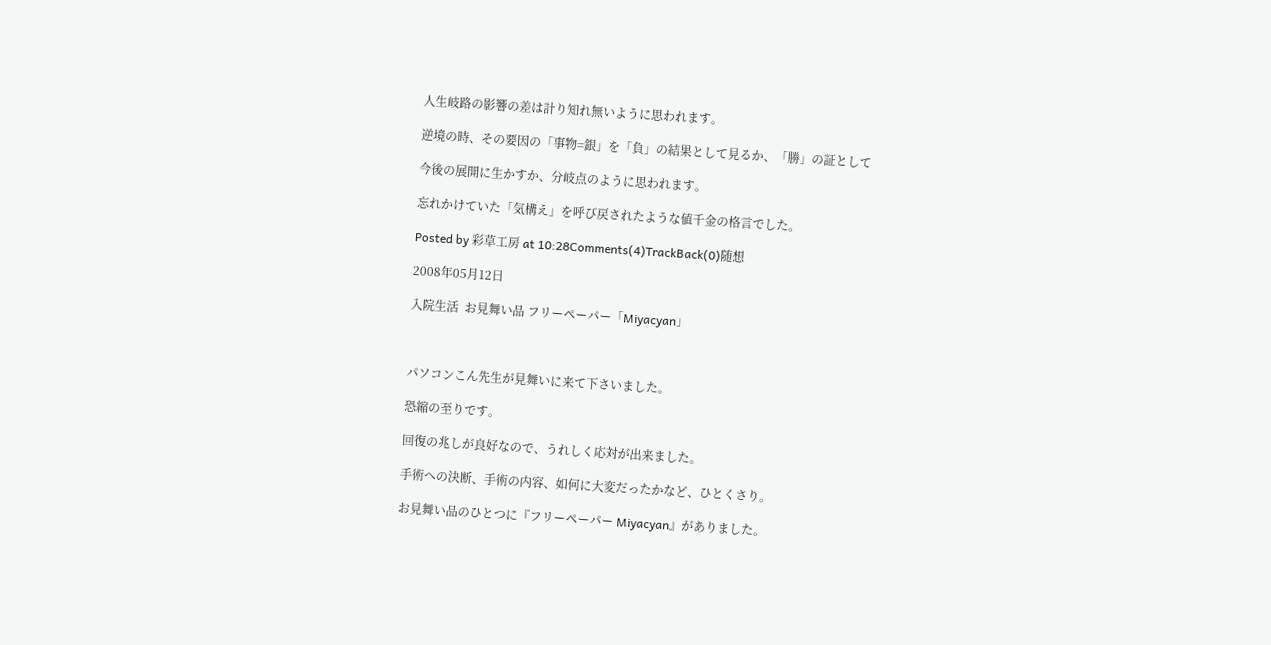人生岐路の影響の差は計り知れ無いように思われます。

逆境の時、その要因の「事物=銀」を「負」の結果として見るか、「勝」の証として

今後の展開に生かすか、分岐点のように思われます。

忘れかけていた「気構え」を呼び戻されたような値千金の格言でした。

Posted by 彩草工房 at 10:28Comments(4)TrackBack(0)随想

2008年05月12日

入院生活  お見舞い品 フリーペーパー「Miyacyan」



パソコンこん先生が見舞いに来て下さいました。

恐縮の至りです。

回復の兆しが良好なので、うれしく応対が出来ました。

手術への決断、手術の内容、如何に大変だったかなど、ひとくさり。

お見舞い品のひとつに『フリーペーパー Miyacyan』がありました。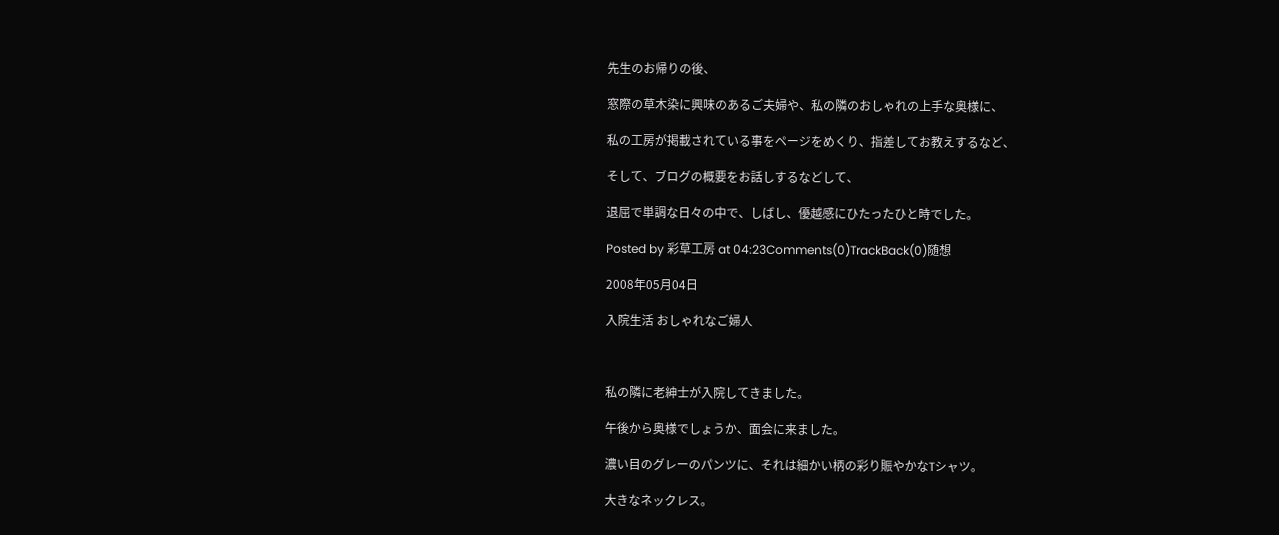先生のお帰りの後、

窓際の草木染に興味のあるご夫婦や、私の隣のおしゃれの上手な奥様に、

私の工房が掲載されている事をページをめくり、指差してお教えするなど、

そして、ブログの概要をお話しするなどして、

退屈で単調な日々の中で、しばし、優越感にひたったひと時でした。

Posted by 彩草工房 at 04:23Comments(0)TrackBack(0)随想

2008年05月04日

入院生活 おしゃれなご婦人



私の隣に老紳士が入院してきました。

午後から奥様でしょうか、面会に来ました。

濃い目のグレーのパンツに、それは細かい柄の彩り賑やかなTシャツ。

大きなネックレス。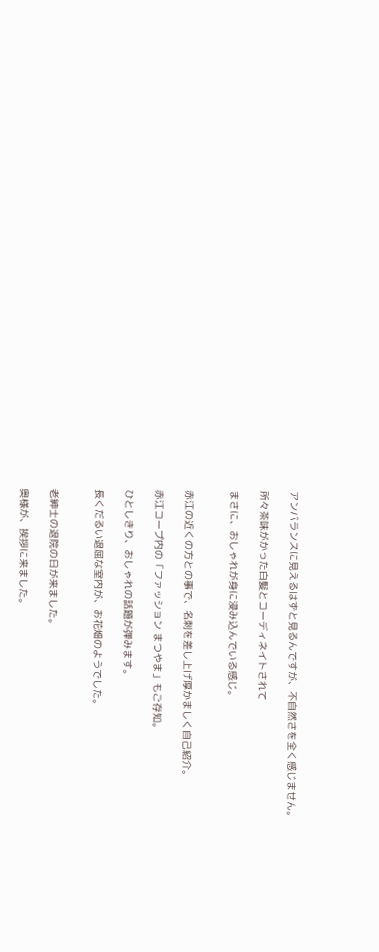アンバランスに見えるはずと見るんですが、不自然さを全く感じません。

所々茶味がかった白髪とコーディネイトされて

まさに、おしゃれが身に浸み込んでいる感じ。


赤江の近くの方との事で、名刺を差し上げ厚かましく自己紹介。

赤江コープ内の「ファッション まつやま」もご存知。

ひとしきり、おしゃれの話題が弾みます。

長くだるい退屈な室内が、お花畑のようでした。


老紳士の退院の日が来ました。

奥様が、挨拶に来ました。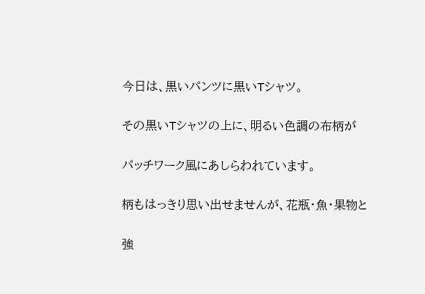今日は、黒いパンツに黒いTシャツ。

その黒いTシャツの上に、明るい色調の布柄が

パッチワーク風にあしらわれています。

柄もはっきり思い出せませんが、花瓶・魚・果物と

強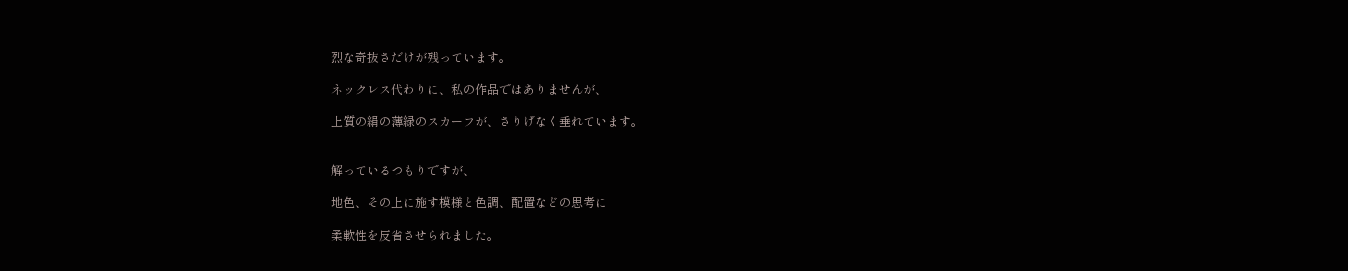烈な奇抜さだけが残っています。

ネックレス代わりに、私の作品ではありませんが、

上質の絹の薄緑のスカーフが、さりげなく垂れています。


解っているつもりですが、

地色、その上に施す模様と色調、配置などの思考に

柔軟性を反省させられました。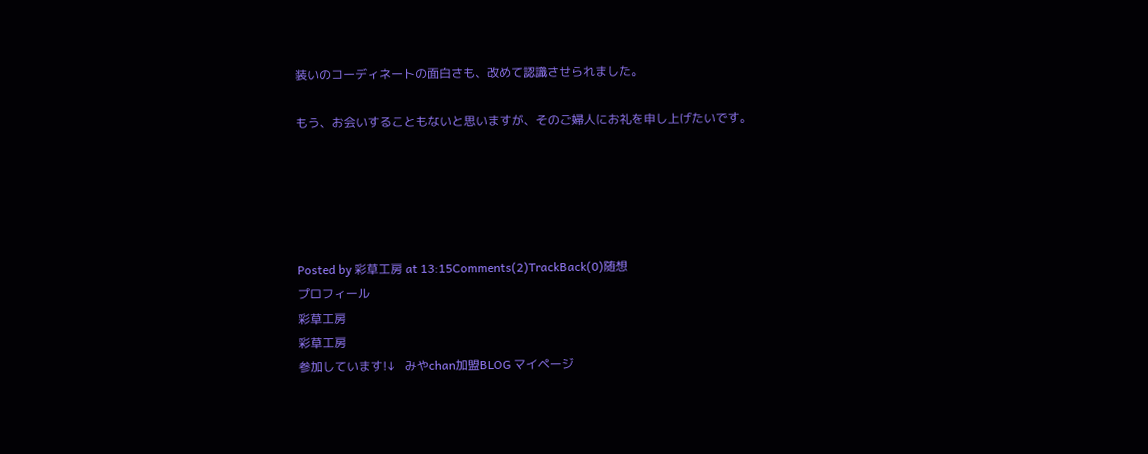装いのコーディネートの面白さも、改めて認識させられました。

もう、お会いすることもないと思いますが、そのご婦人にお礼を申し上げたいです。





Posted by 彩草工房 at 13:15Comments(2)TrackBack(0)随想
プロフィール
彩草工房
彩草工房
参加しています!↓   みやchan加盟BLOG マイページ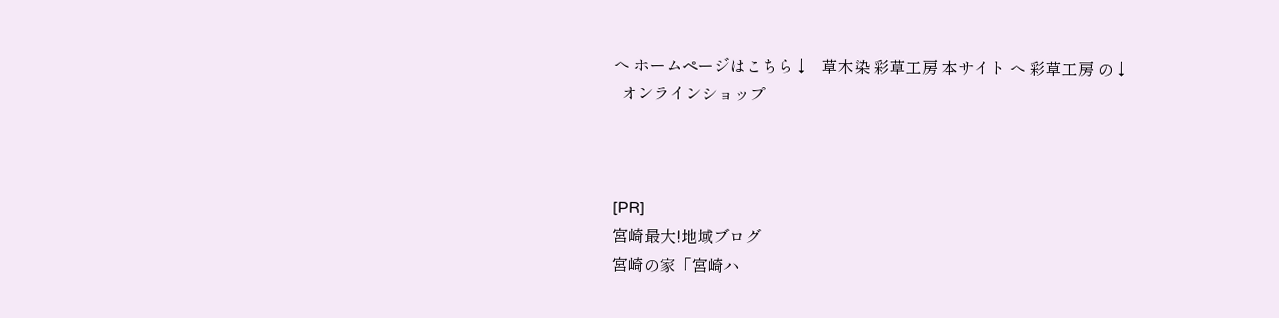へ ホームページはこちら↓   草木染 彩草工房 本サイト へ 彩草工房 の↓
  オンラインショップ



[PR]
宮崎最大!地域ブログ
宮崎の家「宮崎ハ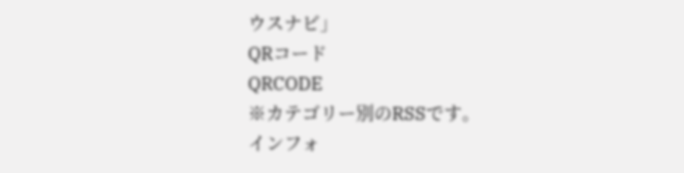ウスナビ」
QRコード
QRCODE
※カテゴリー別のRSSです。
インフォ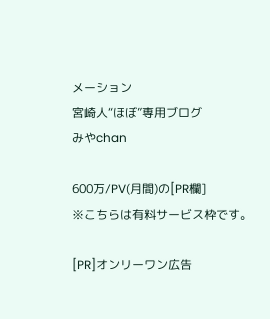メーション
宮崎人“ほぼ”専用ブログ
みやchan

600万/PV(月間)の[PR欄]
※こちらは有料サービス枠です。

[PR]オンリーワン広告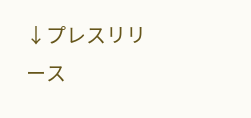↓プレスリリース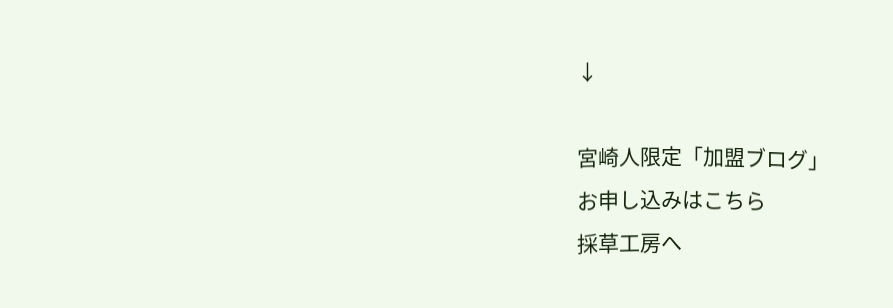↓

宮崎人限定「加盟ブログ」
お申し込みはこちら
採草工房へ